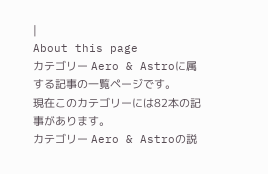|
About this page
カテゴリー Aero & Astroに属する記事の一覧ページです。
現在このカテゴリーには82本の記事があります。
カテゴリー Aero & Astroの説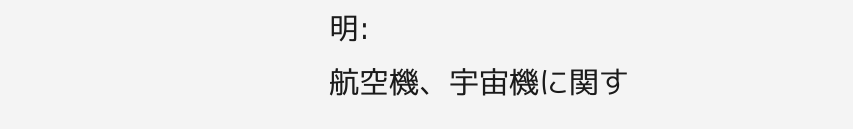明:
航空機、宇宙機に関す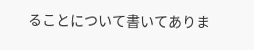ることについて書いてありま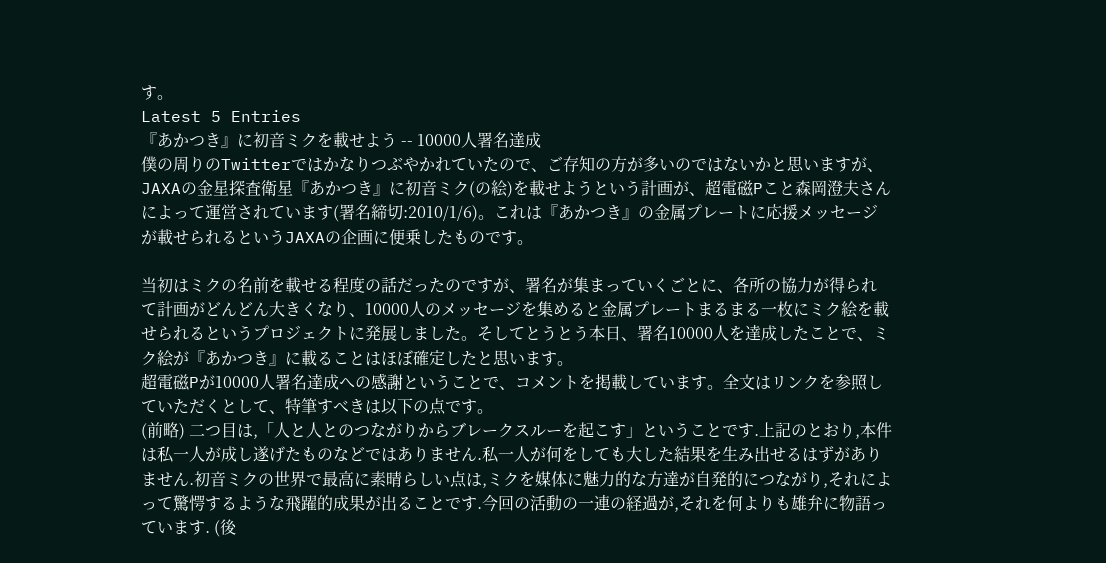す。
Latest 5 Entries
『あかつき』に初音ミクを載せよう -- 10000人署名達成
僕の周りのTwitterではかなりつぶやかれていたので、ご存知の方が多いのではないかと思いますが、JAXAの金星探査衛星『あかつき』に初音ミク(の絵)を載せようという計画が、超電磁Pこと森岡澄夫さんによって運営されています(署名締切:2010/1/6)。これは『あかつき』の金属プレートに応援メッセージが載せられるというJAXAの企画に便乗したものです。

当初はミクの名前を載せる程度の話だったのですが、署名が集まっていくごとに、各所の協力が得られて計画がどんどん大きくなり、10000人のメッセージを集めると金属プレートまるまる一枚にミク絵を載せられるというプロジェクトに発展しました。そしてとうとう本日、署名10000人を達成したことで、ミク絵が『あかつき』に載ることはほぼ確定したと思います。
超電磁Pが10000人署名達成への感謝ということで、コメントを掲載しています。全文はリンクを参照していただくとして、特筆すべきは以下の点です。
(前略) 二つ目は,「人と人とのつながりからブレークスルーを起こす」ということです.上記のとおり,本件は私一人が成し遂げたものなどではありません.私一人が何をしても大した結果を生み出せるはずがありません.初音ミクの世界で最高に素晴らしい点は,ミクを媒体に魅力的な方達が自発的につながり,それによって驚愕するような飛躍的成果が出ることです.今回の活動の一連の経過が,それを何よりも雄弁に物語っています. (後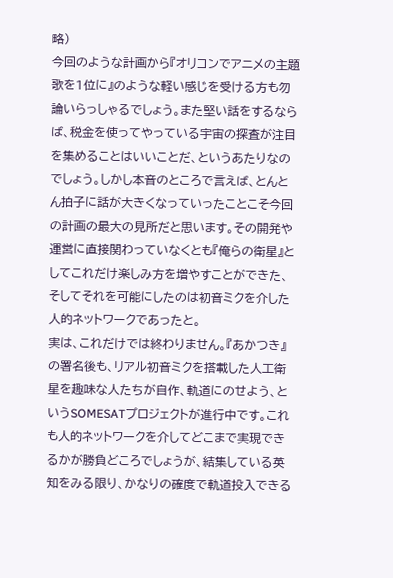略)
今回のような計画から『オリコンでアニメの主題歌を1位に』のような軽い感じを受ける方も勿論いらっしゃるでしょう。また堅い話をするならば、税金を使ってやっている宇宙の探査が注目を集めることはいいことだ、というあたりなのでしょう。しかし本音のところで言えば、とんとん拍子に話が大きくなっていったことこそ今回の計画の最大の見所だと思います。その開発や運営に直接関わっていなくとも『俺らの衛星』としてこれだけ楽しみ方を増やすことができた、そしてそれを可能にしたのは初音ミクを介した人的ネットワークであったと。
実は、これだけでは終わりません。『あかつき』の署名後も、リアル初音ミクを搭載した人工衛星を趣味な人たちが自作、軌道にのせよう、というSOMESATプロジェクトが進行中です。これも人的ネットワークを介してどこまで実現できるかが勝負どころでしょうが、結集している英知をみる限り、かなりの確度で軌道投入できる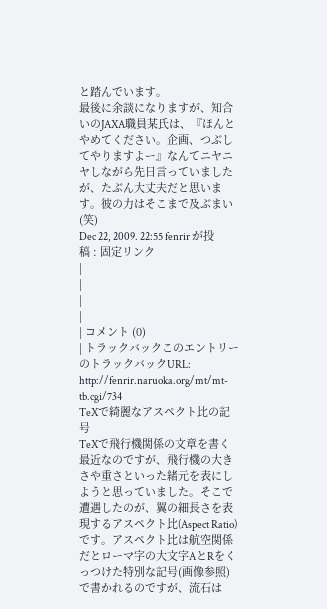と踏んでいます。
最後に余談になりますが、知合いのJAXA職員某氏は、『ほんとやめてください。企画、つぶしてやりますよー』なんてニヤニヤしながら先日言っていましたが、たぶん大丈夫だと思います。彼の力はそこまで及ぶまい(笑)
Dec 22, 2009. 22:55 fenrir が投稿 : 固定リンク
|
|
|
|
| コメント (0)
| トラックバックこのエントリーのトラックバックURL: http://fenrir.naruoka.org/mt/mt-tb.cgi/734
TeXで綺麗なアスペクト比の記号
TeXで飛行機関係の文章を書く最近なのですが、飛行機の大きさや重さといった緒元を表にしようと思っていました。そこで遭遇したのが、翼の細長さを表現するアスペクト比(Aspect Ratio)です。アスペクト比は航空関係だとローマ字の大文字AとRをくっつけた特別な記号(画像参照)で書かれるのですが、流石は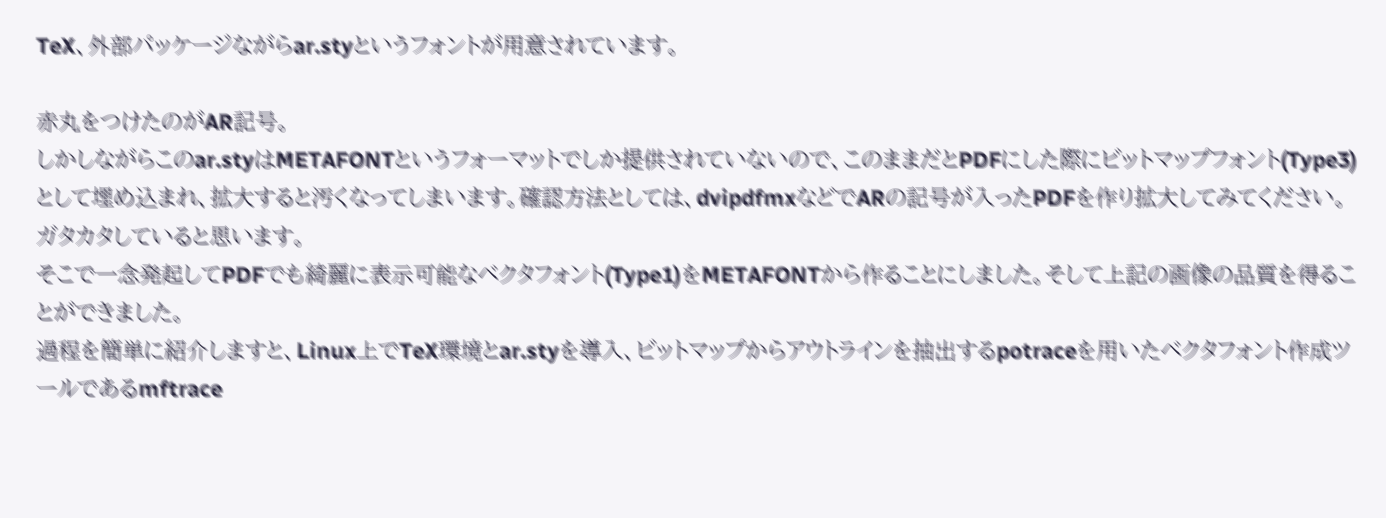TeX、外部パッケージながらar.styというフォントが用意されています。

赤丸をつけたのがAR記号。
しかしながらこのar.styはMETAFONTというフォーマットでしか提供されていないので、このままだとPDFにした際にビットマップフォント(Type3)として埋め込まれ、拡大すると汚くなってしまいます。確認方法としては、dvipdfmxなどでARの記号が入ったPDFを作り拡大してみてください。ガタカタしていると思います。
そこで一念発起してPDFでも綺麗に表示可能なベクタフォント(Type1)をMETAFONTから作ることにしました。そして上記の画像の品質を得ることができました。
過程を簡単に紹介しますと、Linux上でTeX環境とar.styを導入、ビットマップからアウトラインを抽出するpotraceを用いたベクタフォント作成ツールであるmftrace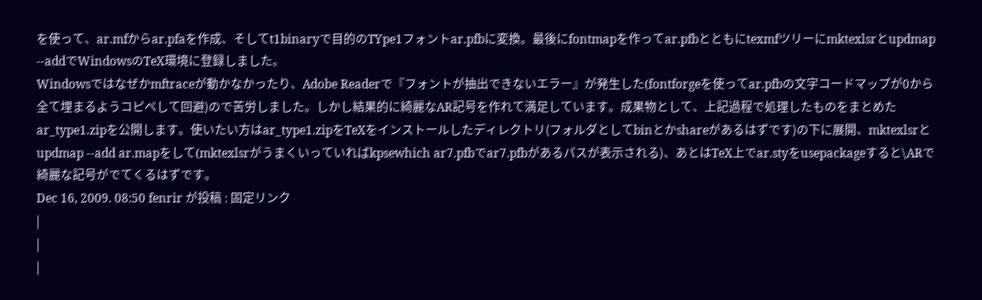を使って、ar.mfからar.pfaを作成、そしてt1binaryで目的のTYpe1フォントar.pfbに変換。最後にfontmapを作ってar.pfbとともにtexmfツリーにmktexlsrとupdmap --addでWindowsのTeX環境に登録しました。
Windowsではなぜかmftraceが動かなかったり、Adobe Readerで『フォントが抽出できないエラー』が発生した(fontforgeを使ってar.pfbの文字コードマップが0から全て埋まるようコピペして回避)ので苦労しました。しかし結果的に綺麗なAR記号を作れて満足しています。成果物として、上記過程で処理したものをまとめたar_type1.zipを公開します。使いたい方はar_type1.zipをTeXをインストールしたディレクトリ(フォルダとしてbinとかshareがあるはずです)の下に展開、mktexlsrとupdmap --add ar.mapをして(mktexlsrがうまくいっていればkpsewhich ar7.pfbでar7.pfbがあるパスが表示される)、あとはTeX上でar.styをusepackageすると\ARで綺麗な記号がでてくるはずです。
Dec 16, 2009. 08:50 fenrir が投稿 : 固定リンク
|
|
|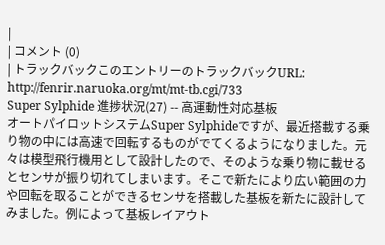|
| コメント (0)
| トラックバックこのエントリーのトラックバックURL: http://fenrir.naruoka.org/mt/mt-tb.cgi/733
Super Sylphide 進捗状況(27) -- 高運動性対応基板
オートパイロットシステムSuper Sylphideですが、最近搭載する乗り物の中には高速で回転するものがでてくるようになりました。元々は模型飛行機用として設計したので、そのような乗り物に載せるとセンサが振り切れてしまいます。そこで新たにより広い範囲の力や回転を取ることができるセンサを搭載した基板を新たに設計してみました。例によって基板レイアウト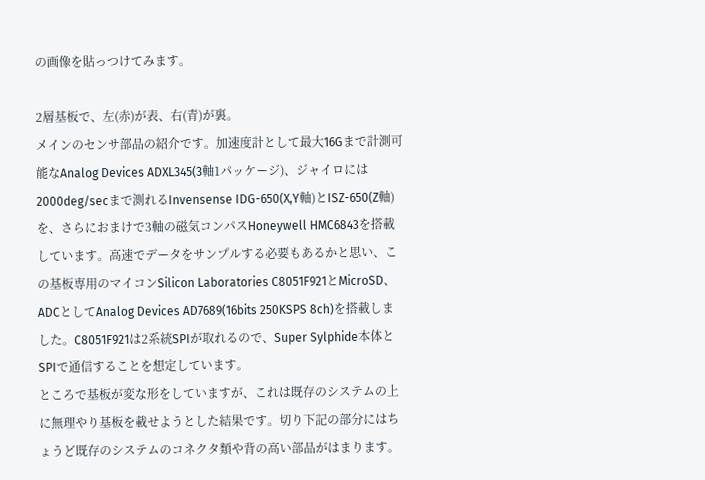の画像を貼っつけてみます。

2層基板で、左(赤)が表、右(青)が裏。
メインのセンサ部品の紹介です。加速度計として最大16Gまで計測可能なAnalog Devices ADXL345(3軸1パッケージ)、ジャイロには2000deg/secまで測れるInvensense IDG-650(X,Y軸)とISZ-650(Z軸)を、さらにおまけで3軸の磁気コンパスHoneywell HMC6843を搭載しています。高速でデータをサンプルする必要もあるかと思い、この基板専用のマイコンSilicon Laboratories C8051F921とMicroSD、ADCとしてAnalog Devices AD7689(16bits 250KSPS 8ch)を搭載しました。C8051F921は2系統SPIが取れるので、Super Sylphide本体とSPIで通信することを想定しています。
ところで基板が変な形をしていますが、これは既存のシステムの上に無理やり基板を載せようとした結果です。切り下記の部分にはちょうど既存のシステムのコネクタ類や背の高い部品がはまります。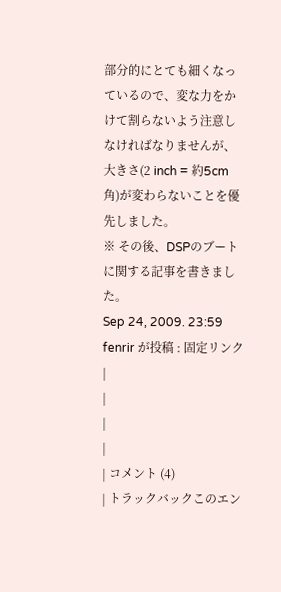部分的にとても細くなっているので、変な力をかけて割らないよう注意しなければなりませんが、大きさ(2 inch = 約5cm 角)が変わらないことを優先しました。
※ その後、DSPのブートに関する記事を書きました。
Sep 24, 2009. 23:59 fenrir が投稿 : 固定リンク
|
|
|
|
| コメント (4)
| トラックバックこのエン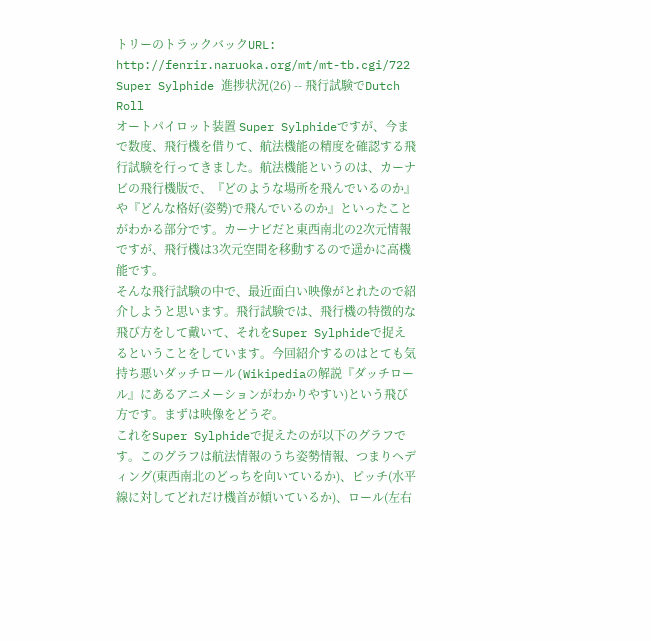トリーのトラックバックURL: http://fenrir.naruoka.org/mt/mt-tb.cgi/722
Super Sylphide 進捗状況(26) -- 飛行試験でDutch Roll
オートパイロット装置 Super Sylphideですが、今まで数度、飛行機を借りて、航法機能の精度を確認する飛行試験を行ってきました。航法機能というのは、カーナビの飛行機版で、『どのような場所を飛んでいるのか』や『どんな格好(姿勢)で飛んでいるのか』といったことがわかる部分です。カーナビだと東西南北の2次元情報ですが、飛行機は3次元空間を移動するので遥かに高機能です。
そんな飛行試験の中で、最近面白い映像がとれたので紹介しようと思います。飛行試験では、飛行機の特徴的な飛び方をして戴いて、それをSuper Sylphideで捉えるということをしています。今回紹介するのはとても気持ち悪いダッチロール(Wikipediaの解説『ダッチロール』にあるアニメーションがわかりやすい)という飛び方です。まずは映像をどうぞ。
これをSuper Sylphideで捉えたのが以下のグラフです。このグラフは航法情報のうち姿勢情報、つまりヘディング(東西南北のどっちを向いているか)、ピッチ(水平線に対してどれだけ機首が傾いているか)、ロール(左右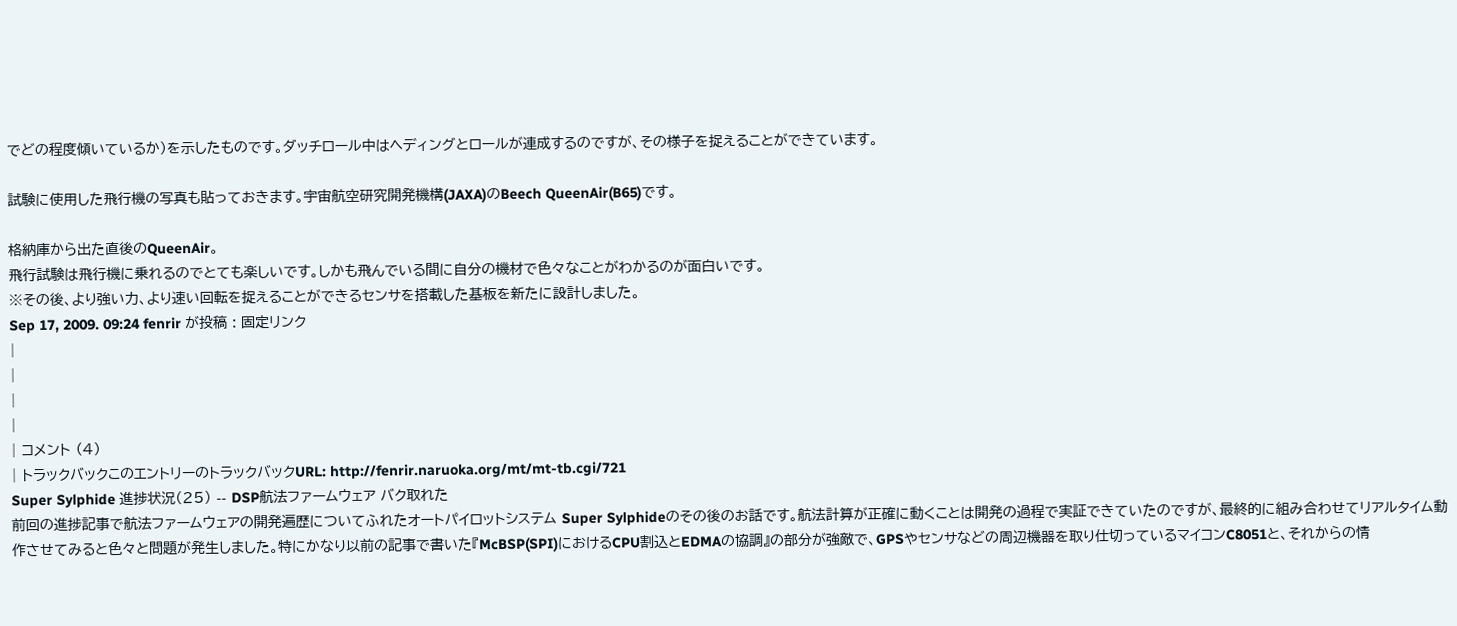でどの程度傾いているか)を示したものです。ダッチロール中はヘディングとロールが連成するのですが、その様子を捉えることができています。

試験に使用した飛行機の写真も貼っておきます。宇宙航空研究開発機構(JAXA)のBeech QueenAir(B65)です。

格納庫から出た直後のQueenAir。
飛行試験は飛行機に乗れるのでとても楽しいです。しかも飛んでいる間に自分の機材で色々なことがわかるのが面白いです。
※その後、より強い力、より速い回転を捉えることができるセンサを搭載した基板を新たに設計しました。
Sep 17, 2009. 09:24 fenrir が投稿 : 固定リンク
|
|
|
|
| コメント (4)
| トラックバックこのエントリーのトラックバックURL: http://fenrir.naruoka.org/mt/mt-tb.cgi/721
Super Sylphide 進捗状況(25) -- DSP航法ファームウェア バク取れた
前回の進捗記事で航法ファームウェアの開発遍歴についてふれたオートパイロットシステム Super Sylphideのその後のお話です。航法計算が正確に動くことは開発の過程で実証できていたのですが、最終的に組み合わせてリアルタイム動作させてみると色々と問題が発生しました。特にかなり以前の記事で書いた『McBSP(SPI)におけるCPU割込とEDMAの協調』の部分が強敵で、GPSやセンサなどの周辺機器を取り仕切っているマイコンC8051と、それからの情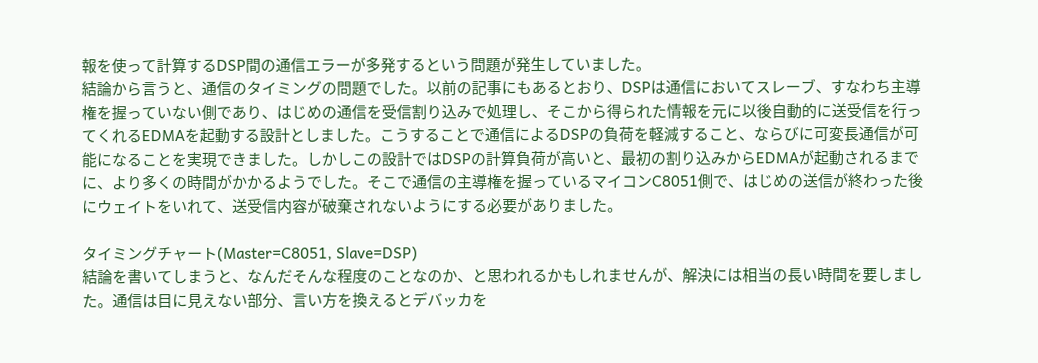報を使って計算するDSP間の通信エラーが多発するという問題が発生していました。
結論から言うと、通信のタイミングの問題でした。以前の記事にもあるとおり、DSPは通信においてスレーブ、すなわち主導権を握っていない側であり、はじめの通信を受信割り込みで処理し、そこから得られた情報を元に以後自動的に送受信を行ってくれるEDMAを起動する設計としました。こうすることで通信によるDSPの負荷を軽減すること、ならびに可変長通信が可能になることを実現できました。しかしこの設計ではDSPの計算負荷が高いと、最初の割り込みからEDMAが起動されるまでに、より多くの時間がかかるようでした。そこで通信の主導権を握っているマイコンC8051側で、はじめの送信が終わった後にウェイトをいれて、送受信内容が破棄されないようにする必要がありました。

タイミングチャート(Master=C8051, Slave=DSP)
結論を書いてしまうと、なんだそんな程度のことなのか、と思われるかもしれませんが、解決には相当の長い時間を要しました。通信は目に見えない部分、言い方を換えるとデバッカを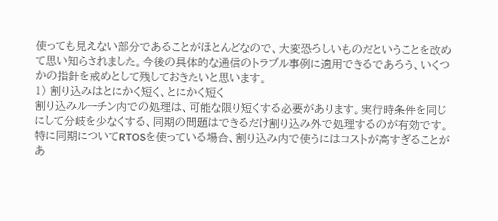使っても見えない部分であることがほとんどなので、大変恐ろしいものだということを改めて思い知らされました。今後の具体的な通信のトラブル事例に適用できるであろう、いくつかの指針を戒めとして残しておきたいと思います。
1) 割り込みはとにかく短く、とにかく短く
割り込みルーチン内での処理は、可能な限り短くする必要があります。実行時条件を同じにして分岐を少なくする、同期の問題はできるだけ割り込み外で処理するのが有効です。特に同期についてRTOSを使っている場合、割り込み内で使うにはコストが高すぎることがあ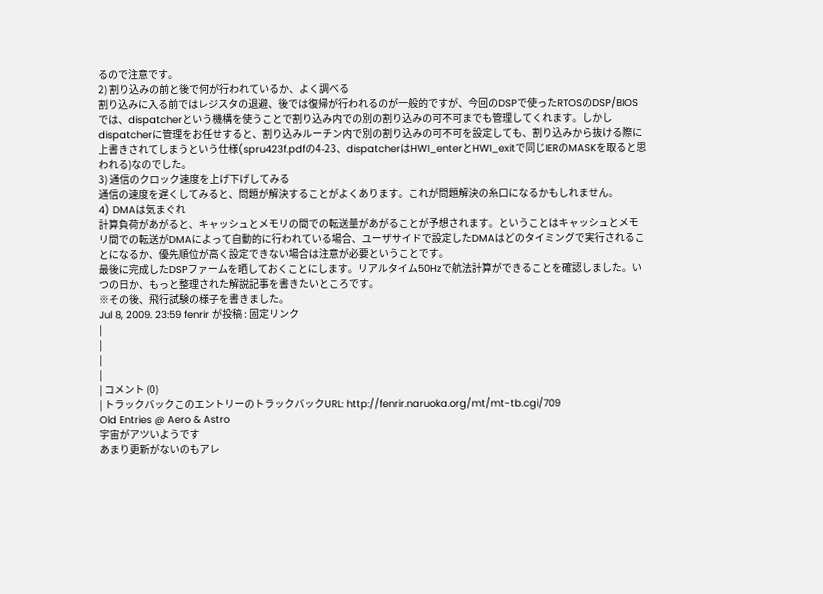るので注意です。
2) 割り込みの前と後で何が行われているか、よく調べる
割り込みに入る前ではレジスタの退避、後では復帰が行われるのが一般的ですが、今回のDSPで使ったRTOSのDSP/BIOSでは、dispatcherという機構を使うことで割り込み内での別の割り込みの可不可までも管理してくれます。しかしdispatcherに管理をお任せすると、割り込みルーチン内で別の割り込みの可不可を設定しても、割り込みから抜ける際に上書きされてしまうという仕様(spru423f.pdfの4-23、dispatcherはHWI_enterとHWI_exitで同じIERのMASKを取ると思われる)なのでした。
3) 通信のクロック速度を上げ下げしてみる
通信の速度を遅くしてみると、問題が解決することがよくあります。これが問題解決の糸口になるかもしれません。
4) DMAは気まぐれ
計算負荷があがると、キャッシュとメモリの間での転送量があがることが予想されます。ということはキャッシュとメモリ間での転送がDMAによって自動的に行われている場合、ユーザサイドで設定したDMAはどのタイミングで実行されることになるか、優先順位が高く設定できない場合は注意が必要ということです。
最後に完成したDSPファームを晒しておくことにします。リアルタイム50Hzで航法計算ができることを確認しました。いつの日か、もっと整理された解説記事を書きたいところです。
※その後、飛行試験の様子を書きました。
Jul 8, 2009. 23:59 fenrir が投稿 : 固定リンク
|
|
|
|
| コメント (0)
| トラックバックこのエントリーのトラックバックURL: http://fenrir.naruoka.org/mt/mt-tb.cgi/709
Old Entries @ Aero & Astro
宇宙がアツいようです
あまり更新がないのもアレ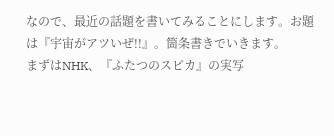なので、最近の話題を書いてみることにします。お題は『宇宙がアツいぜ!!』。箇条書きでいきます。
まずはNHK、『ふたつのスピカ』の実写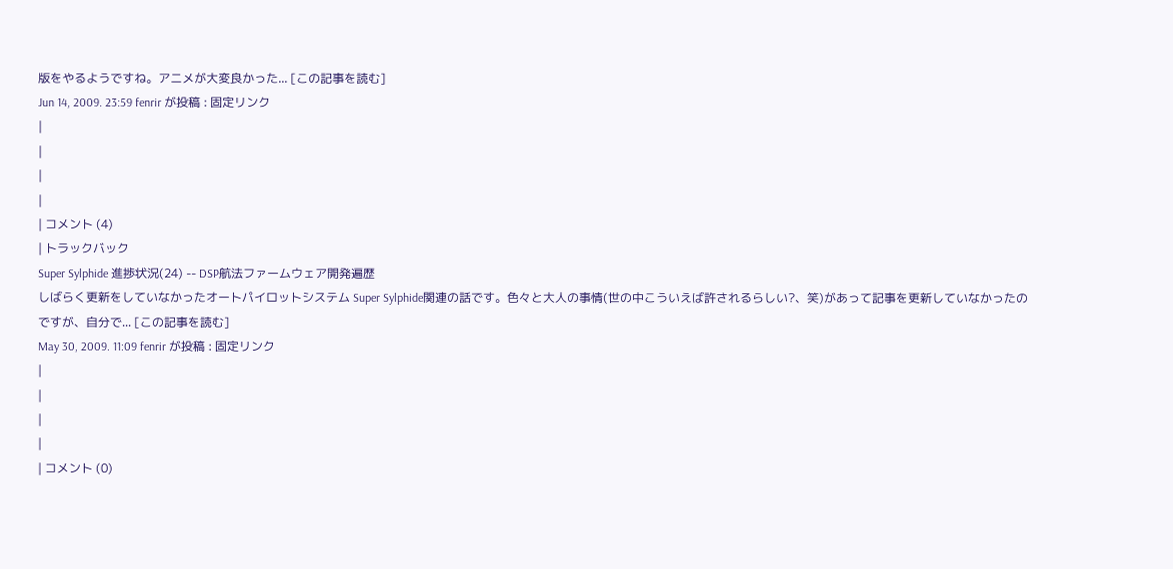版をやるようですね。アニメが大変良かった... [この記事を読む]
Jun 14, 2009. 23:59 fenrir が投稿 : 固定リンク
|
|
|
|
| コメント (4)
| トラックバック
Super Sylphide 進捗状況(24) -- DSP航法ファームウェア開発遍歴
しばらく更新をしていなかったオートパイロットシステム Super Sylphide関連の話です。色々と大人の事情(世の中こういえば許されるらしい?、笑)があって記事を更新していなかったのですが、自分で... [この記事を読む]
May 30, 2009. 11:09 fenrir が投稿 : 固定リンク
|
|
|
|
| コメント (0)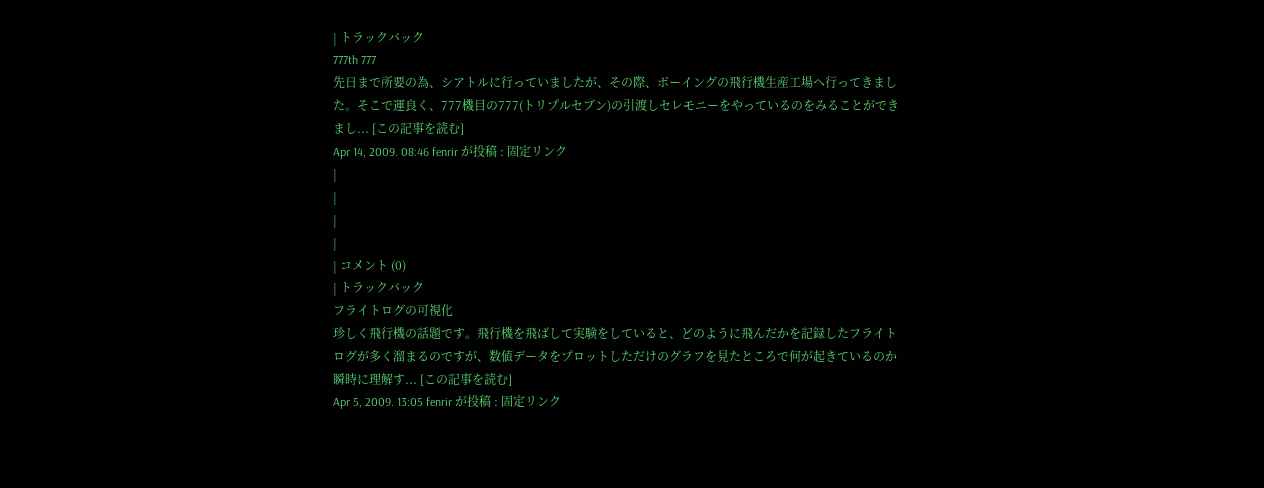| トラックバック
777th 777
先日まで所要の為、シアトルに行っていましたが、その際、ボーイングの飛行機生産工場へ行ってきました。そこで運良く、777機目の777(トリプルセブン)の引渡しセレモニーをやっているのをみることができまし... [この記事を読む]
Apr 14, 2009. 08:46 fenrir が投稿 : 固定リンク
|
|
|
|
| コメント (0)
| トラックバック
フライトログの可視化
珍しく飛行機の話題です。飛行機を飛ばして実験をしていると、どのように飛んだかを記録したフライトログが多く溜まるのですが、数値データをプロットしただけのグラフを見たところで何が起きているのか瞬時に理解す... [この記事を読む]
Apr 5, 2009. 13:05 fenrir が投稿 : 固定リンク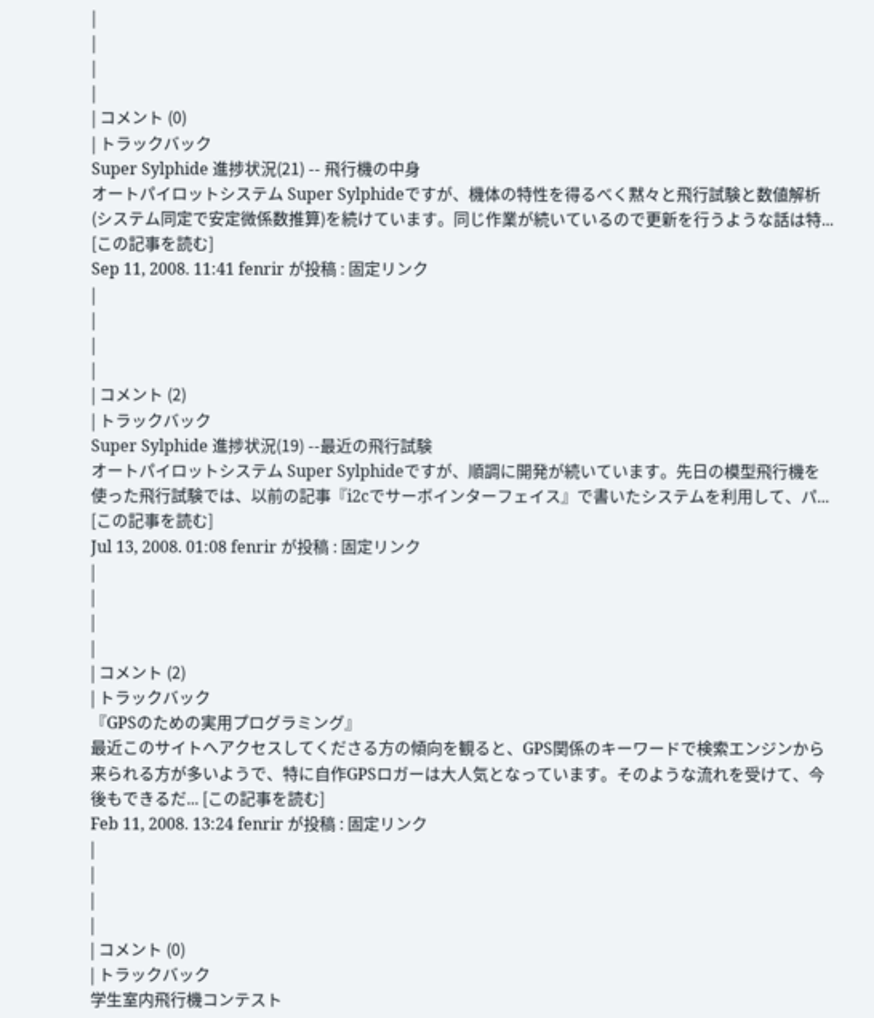|
|
|
|
| コメント (0)
| トラックバック
Super Sylphide 進捗状況(21) -- 飛行機の中身
オートパイロットシステム Super Sylphideですが、機体の特性を得るべく黙々と飛行試験と数値解析(システム同定で安定微係数推算)を続けています。同じ作業が続いているので更新を行うような話は特... [この記事を読む]
Sep 11, 2008. 11:41 fenrir が投稿 : 固定リンク
|
|
|
|
| コメント (2)
| トラックバック
Super Sylphide 進捗状況(19) --最近の飛行試験
オートパイロットシステム Super Sylphideですが、順調に開発が続いています。先日の模型飛行機を使った飛行試験では、以前の記事『i2cでサーボインターフェイス』で書いたシステムを利用して、パ... [この記事を読む]
Jul 13, 2008. 01:08 fenrir が投稿 : 固定リンク
|
|
|
|
| コメント (2)
| トラックバック
『GPSのための実用プログラミング』
最近このサイトへアクセスしてくださる方の傾向を観ると、GPS関係のキーワードで検索エンジンから来られる方が多いようで、特に自作GPSロガーは大人気となっています。そのような流れを受けて、今後もできるだ... [この記事を読む]
Feb 11, 2008. 13:24 fenrir が投稿 : 固定リンク
|
|
|
|
| コメント (0)
| トラックバック
学生室内飛行機コンテスト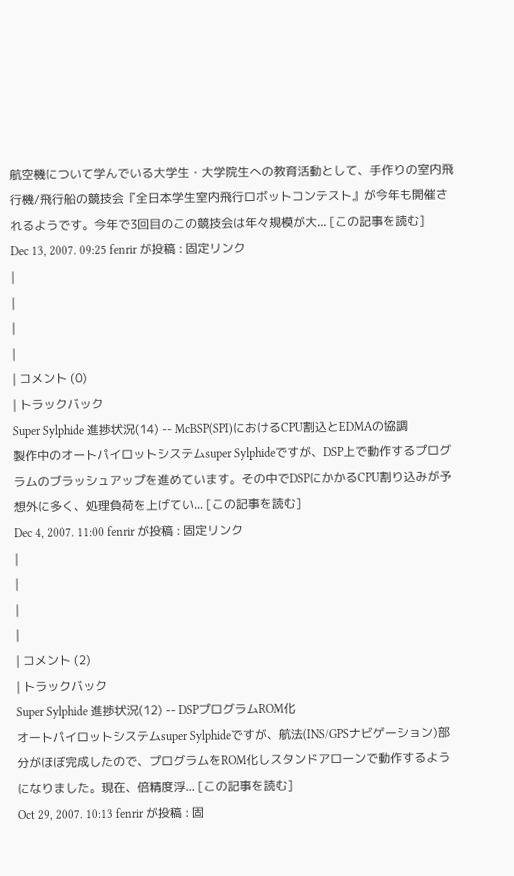航空機について学んでいる大学生・大学院生への教育活動として、手作りの室内飛行機/飛行船の競技会『全日本学生室内飛行ロボットコンテスト』が今年も開催されるようです。今年で3回目のこの競技会は年々規模が大... [この記事を読む]
Dec 13, 2007. 09:25 fenrir が投稿 : 固定リンク
|
|
|
|
| コメント (0)
| トラックバック
Super Sylphide 進捗状況(14) -- McBSP(SPI)におけるCPU割込とEDMAの協調
製作中のオートパイロットシステムsuper Sylphideですが、DSP上で動作するプログラムのブラッシュアップを進めています。その中でDSPにかかるCPU割り込みが予想外に多く、処理負荷を上げてい... [この記事を読む]
Dec 4, 2007. 11:00 fenrir が投稿 : 固定リンク
|
|
|
|
| コメント (2)
| トラックバック
Super Sylphide 進捗状況(12) -- DSPプログラムROM化
オートパイロットシステムsuper Sylphideですが、航法(INS/GPSナビゲーション)部分がほぼ完成したので、プログラムをROM化しスタンドアローンで動作するようになりました。現在、倍精度浮... [この記事を読む]
Oct 29, 2007. 10:13 fenrir が投稿 : 固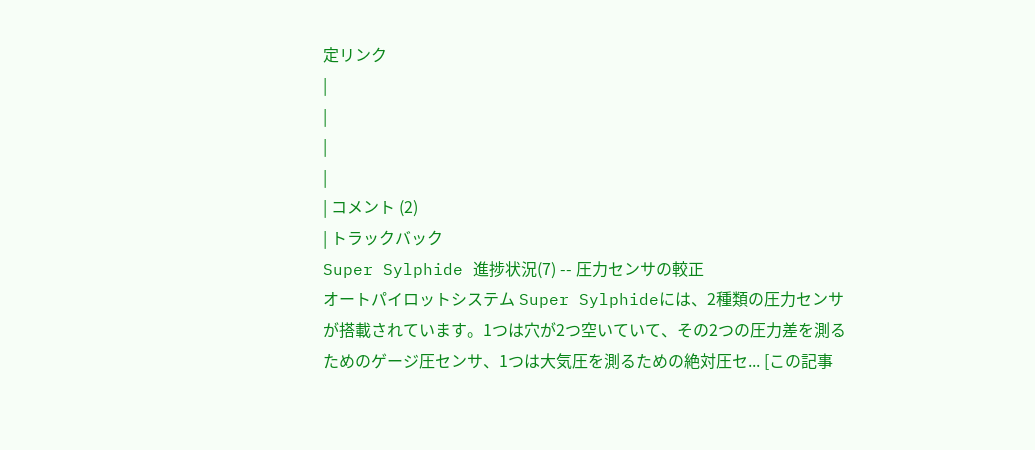定リンク
|
|
|
|
| コメント (2)
| トラックバック
Super Sylphide 進捗状況(7) -- 圧力センサの較正
オートパイロットシステム Super Sylphideには、2種類の圧力センサが搭載されています。1つは穴が2つ空いていて、その2つの圧力差を測るためのゲージ圧センサ、1つは大気圧を測るための絶対圧セ... [この記事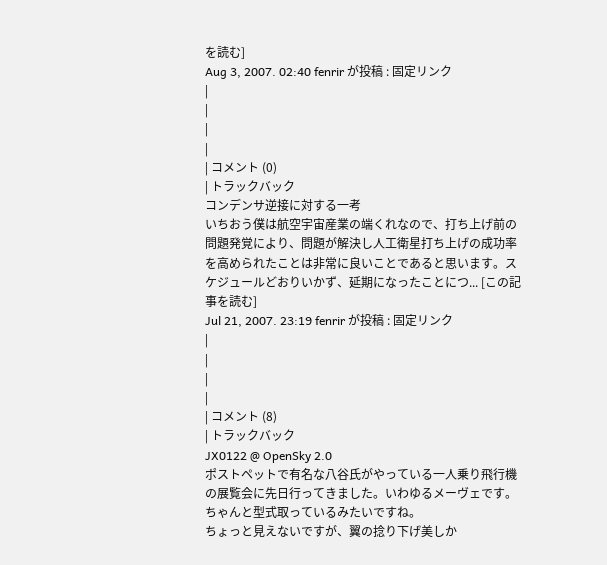を読む]
Aug 3, 2007. 02:40 fenrir が投稿 : 固定リンク
|
|
|
|
| コメント (0)
| トラックバック
コンデンサ逆接に対する一考
いちおう僕は航空宇宙産業の端くれなので、打ち上げ前の問題発覚により、問題が解決し人工衛星打ち上げの成功率を高められたことは非常に良いことであると思います。スケジュールどおりいかず、延期になったことにつ... [この記事を読む]
Jul 21, 2007. 23:19 fenrir が投稿 : 固定リンク
|
|
|
|
| コメント (8)
| トラックバック
JX0122 @ OpenSky 2.0
ポストペットで有名な八谷氏がやっている一人乗り飛行機の展覧会に先日行ってきました。いわゆるメーヴェです。ちゃんと型式取っているみたいですね。
ちょっと見えないですが、翼の捻り下げ美しか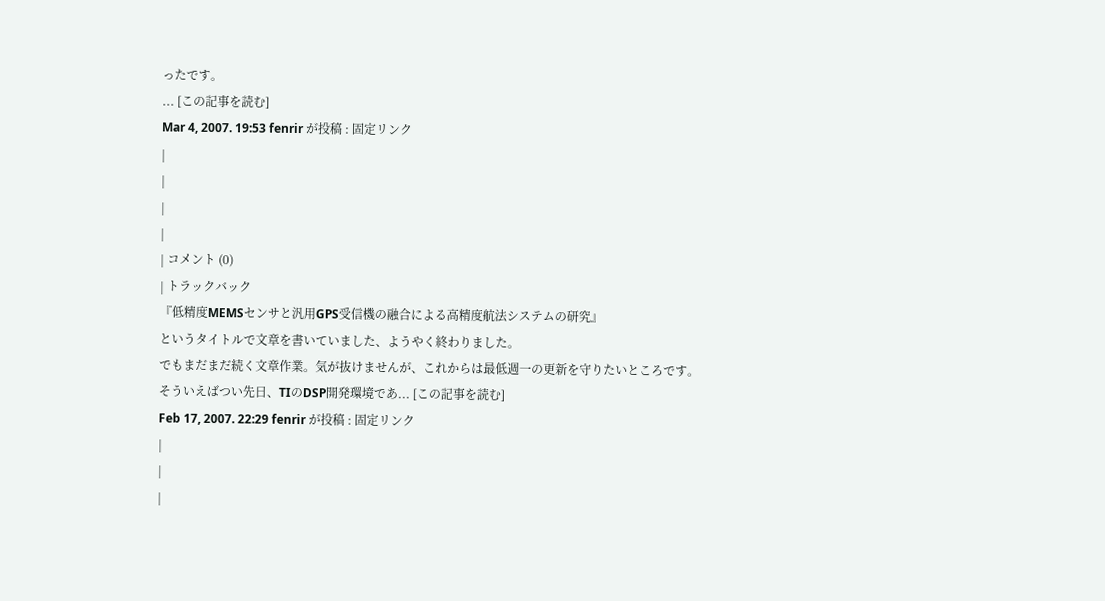ったです。
... [この記事を読む]
Mar 4, 2007. 19:53 fenrir が投稿 : 固定リンク
|
|
|
|
| コメント (0)
| トラックバック
『低精度MEMSセンサと汎用GPS受信機の融合による高精度航法システムの研究』
というタイトルで文章を書いていました、ようやく終わりました。
でもまだまだ続く文章作業。気が抜けませんが、これからは最低週一の更新を守りたいところです。
そういえばつい先日、TIのDSP開発環境であ... [この記事を読む]
Feb 17, 2007. 22:29 fenrir が投稿 : 固定リンク
|
|
|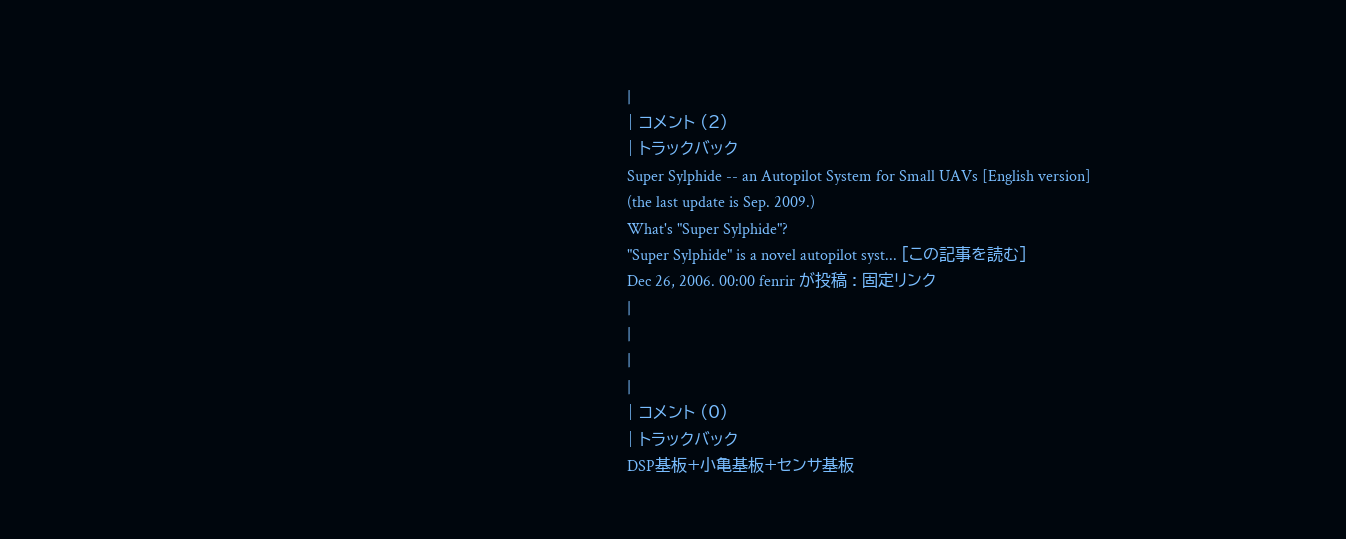|
| コメント (2)
| トラックバック
Super Sylphide -- an Autopilot System for Small UAVs [English version]
(the last update is Sep. 2009.)
What's "Super Sylphide"?
"Super Sylphide" is a novel autopilot syst... [この記事を読む]
Dec 26, 2006. 00:00 fenrir が投稿 : 固定リンク
|
|
|
|
| コメント (0)
| トラックバック
DSP基板+小亀基板+センサ基板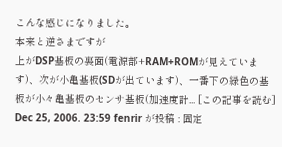こんな感じになりました。
本来と逆さまですが
上がDSP基板の裏面(電源部+RAM+ROMが見えています)、次が小亀基板(SDが出ています)、一番下の緑色の基板が小々亀基板のセンサ基板(加速度計... [この記事を読む]
Dec 25, 2006. 23:59 fenrir が投稿 : 固定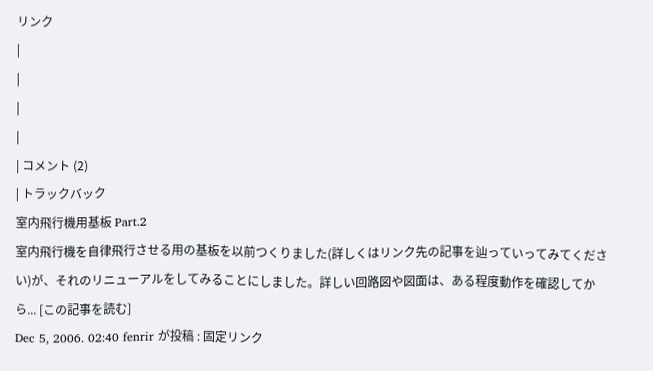リンク
|
|
|
|
| コメント (2)
| トラックバック
室内飛行機用基板 Part.2
室内飛行機を自律飛行させる用の基板を以前つくりました(詳しくはリンク先の記事を辿っていってみてください)が、それのリニューアルをしてみることにしました。詳しい回路図や図面は、ある程度動作を確認してから... [この記事を読む]
Dec 5, 2006. 02:40 fenrir が投稿 : 固定リンク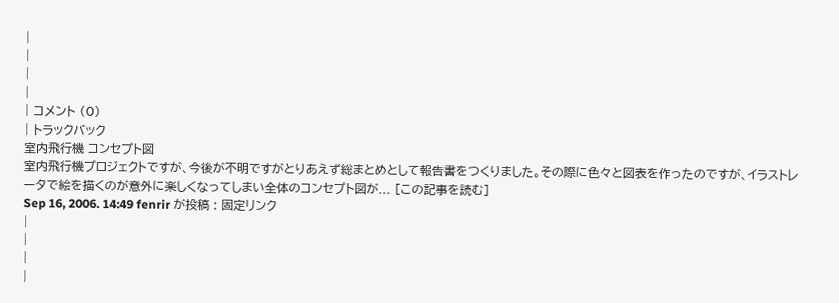|
|
|
|
| コメント (0)
| トラックバック
室内飛行機 コンセプト図
室内飛行機プロジェクトですが、今後が不明ですがとりあえず総まとめとして報告書をつくりました。その際に色々と図表を作ったのですが、イラストレータで絵を描くのが意外に楽しくなってしまい全体のコンセプト図が... [この記事を読む]
Sep 16, 2006. 14:49 fenrir が投稿 : 固定リンク
|
|
|
|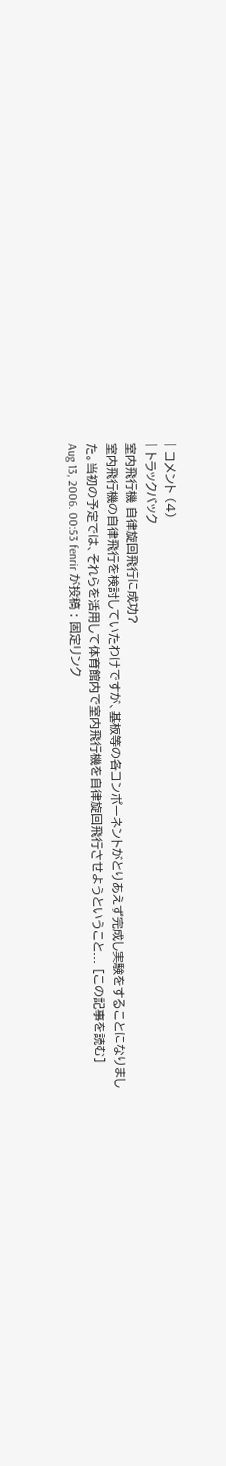| コメント (4)
| トラックバック
室内飛行機 自律旋回飛行に成功?
室内飛行機の自律飛行を検討していたわけですが、基板等の各コンポーネントがとりあえず完成し実験をすることになりました。当初の予定では、それらを活用して体育館内で室内飛行機を自律旋回飛行させようということ... [この記事を読む]
Aug 13, 2006. 00:53 fenrir が投稿 : 固定リンク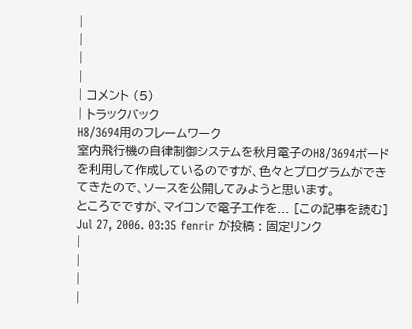|
|
|
|
| コメント (5)
| トラックバック
H8/3694用のフレームワーク
室内飛行機の自律制御システムを秋月電子のH8/3694ボードを利用して作成しているのですが、色々とプログラムができてきたので、ソースを公開してみようと思います。
ところでですが、マイコンで電子工作を... [この記事を読む]
Jul 27, 2006. 03:35 fenrir が投稿 : 固定リンク
|
|
|
|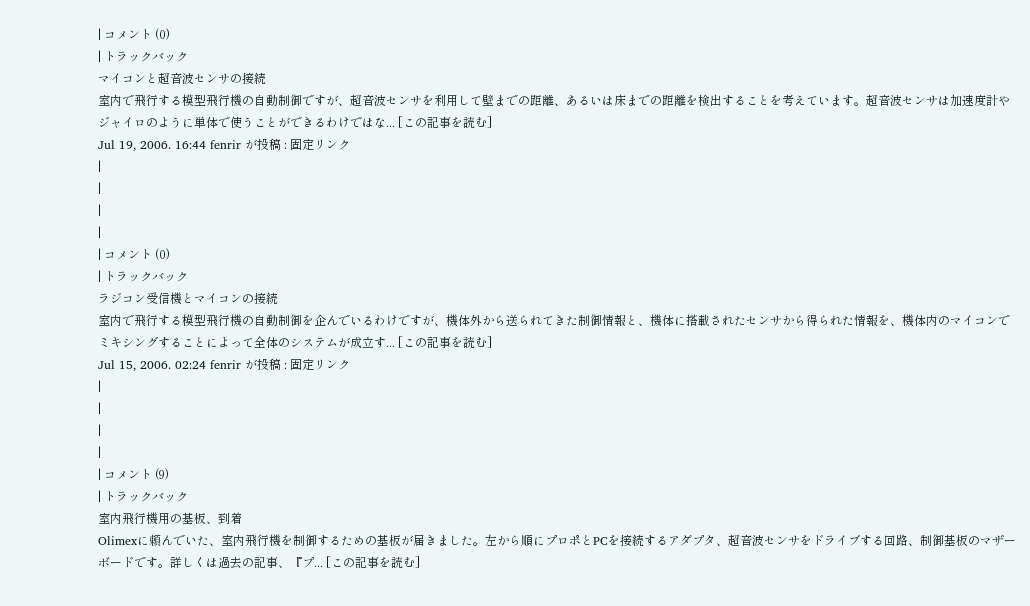| コメント (0)
| トラックバック
マイコンと超音波センサの接続
室内で飛行する模型飛行機の自動制御ですが、超音波センサを利用して壁までの距離、あるいは床までの距離を検出することを考えています。超音波センサは加速度計やジャイロのように単体で使うことができるわけではな... [この記事を読む]
Jul 19, 2006. 16:44 fenrir が投稿 : 固定リンク
|
|
|
|
| コメント (0)
| トラックバック
ラジコン受信機とマイコンの接続
室内で飛行する模型飛行機の自動制御を企んでいるわけですが、機体外から送られてきた制御情報と、機体に搭載されたセンサから得られた情報を、機体内のマイコンでミキシングすることによって全体のシステムが成立す... [この記事を読む]
Jul 15, 2006. 02:24 fenrir が投稿 : 固定リンク
|
|
|
|
| コメント (9)
| トラックバック
室内飛行機用の基板、到着
Olimexに頼んでいた、室内飛行機を制御するための基板が届きました。左から順にプロポとPCを接続するアダプタ、超音波センサをドライブする回路、制御基板のマザーボードです。詳しくは過去の記事、『プ... [この記事を読む]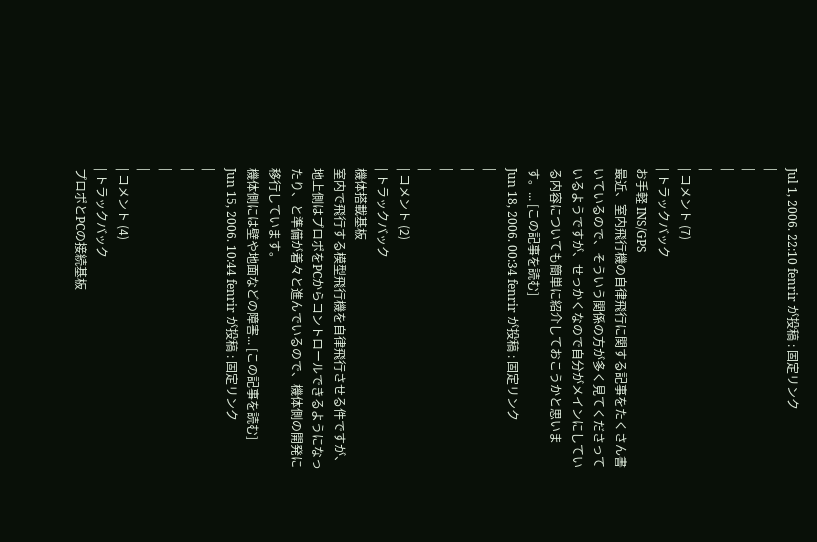Jul 1, 2006. 22:10 fenrir が投稿 : 固定リンク
|
|
|
|
| コメント (7)
| トラックバック
お手軽 INS/GPS
最近、室内飛行機の自律飛行に関する記事をたくさん書いているので、そういう関係の方が多く見てくださっているようですが、せっかくなので自分がメインにしている内容についても簡単に紹介しておこうかと思います。... [この記事を読む]
Jun 18, 2006. 00:34 fenrir が投稿 : 固定リンク
|
|
|
|
| コメント (2)
| トラックバック
機体搭載基板
室内で飛行する模型飛行機を自律飛行させる件ですが、地上側はプロポをPCからコントロールできるようになったり、と準備が着々と進んでいるので、機体側の開発に移行しています。
機体側には壁や地面などの障害... [この記事を読む]
Jun 15, 2006. 10:44 fenrir が投稿 : 固定リンク
|
|
|
|
| コメント (4)
| トラックバック
プロポとPCの接続基板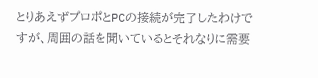とりあえずプロポとPCの接続が完了したわけですが、周囲の話を聞いているとそれなりに需要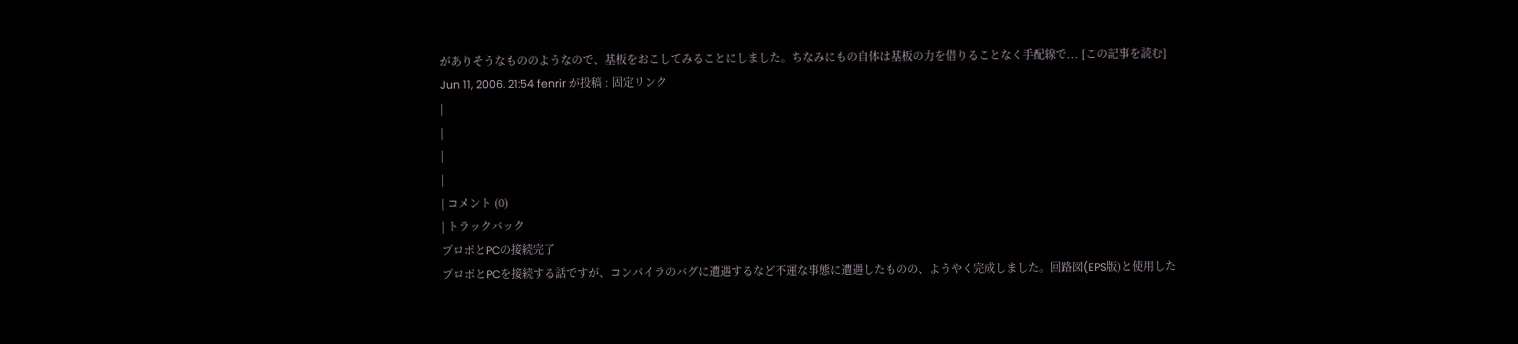がありそうなもののようなので、基板をおこしてみることにしました。ちなみにもの自体は基板の力を借りることなく手配線で... [この記事を読む]
Jun 11, 2006. 21:54 fenrir が投稿 : 固定リンク
|
|
|
|
| コメント (0)
| トラックバック
プロポとPCの接続完了
プロポとPCを接続する話ですが、コンパイラのバグに遭遇するなど不運な事態に遭遇したものの、ようやく完成しました。回路図(EPS版)と使用した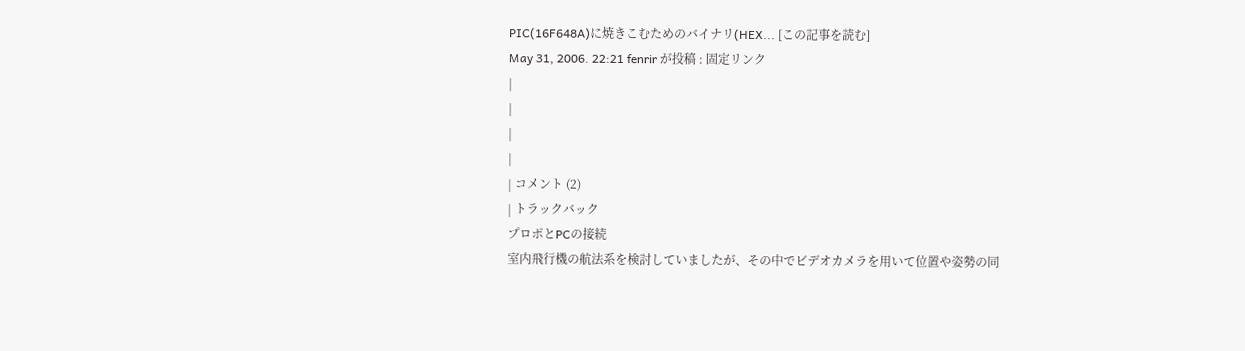PIC(16F648A)に焼きこむためのバイナリ(HEX... [この記事を読む]
May 31, 2006. 22:21 fenrir が投稿 : 固定リンク
|
|
|
|
| コメント (2)
| トラックバック
プロポとPCの接続
室内飛行機の航法系を検討していましたが、その中でビデオカメラを用いて位置や姿勢の同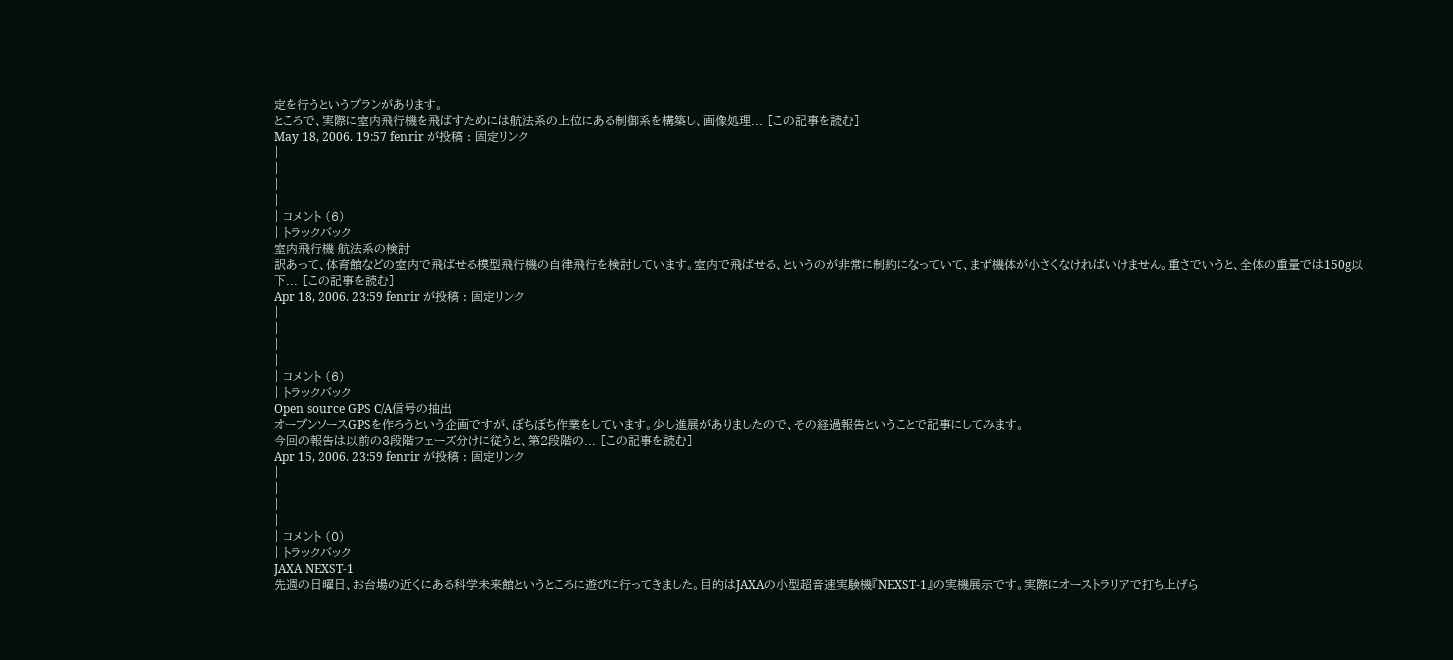定を行うというプランがあります。
ところで、実際に室内飛行機を飛ばすためには航法系の上位にある制御系を構築し、画像処理... [この記事を読む]
May 18, 2006. 19:57 fenrir が投稿 : 固定リンク
|
|
|
|
| コメント (6)
| トラックバック
室内飛行機 航法系の検討
訳あって、体育館などの室内で飛ばせる模型飛行機の自律飛行を検討しています。室内で飛ばせる、というのが非常に制約になっていて、まず機体が小さくなければいけません。重さでいうと、全体の重量では150g以下... [この記事を読む]
Apr 18, 2006. 23:59 fenrir が投稿 : 固定リンク
|
|
|
|
| コメント (6)
| トラックバック
Open source GPS C/A信号の抽出
オープンソースGPSを作ろうという企画ですが、ぼちぼち作業をしています。少し進展がありましたので、その経過報告ということで記事にしてみます。
今回の報告は以前の3段階フェーズ分けに従うと、第2段階の... [この記事を読む]
Apr 15, 2006. 23:59 fenrir が投稿 : 固定リンク
|
|
|
|
| コメント (0)
| トラックバック
JAXA NEXST-1
先週の日曜日、お台場の近くにある科学未来館というところに遊びに行ってきました。目的はJAXAの小型超音速実験機『NEXST-1』の実機展示です。実際にオーストラリアで打ち上げら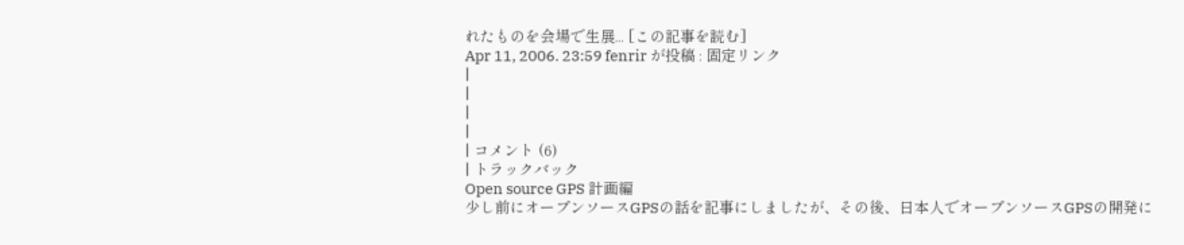れたものを会場で生展... [この記事を読む]
Apr 11, 2006. 23:59 fenrir が投稿 : 固定リンク
|
|
|
|
| コメント (6)
| トラックバック
Open source GPS 計画編
少し前にオープンソースGPSの話を記事にしましたが、その後、日本人でオープンソースGPSの開発に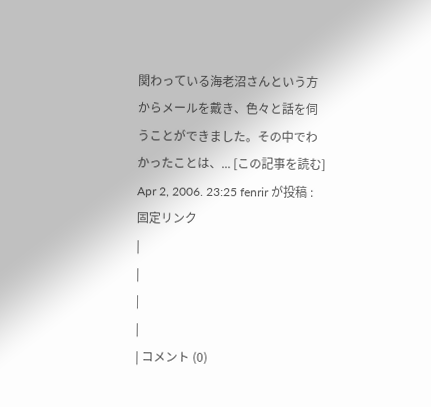関わっている海老沼さんという方からメールを戴き、色々と話を伺うことができました。その中でわかったことは、... [この記事を読む]
Apr 2, 2006. 23:25 fenrir が投稿 : 固定リンク
|
|
|
|
| コメント (0)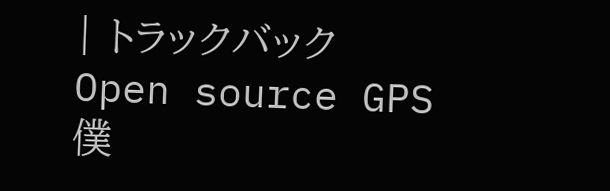| トラックバック
Open source GPS
僕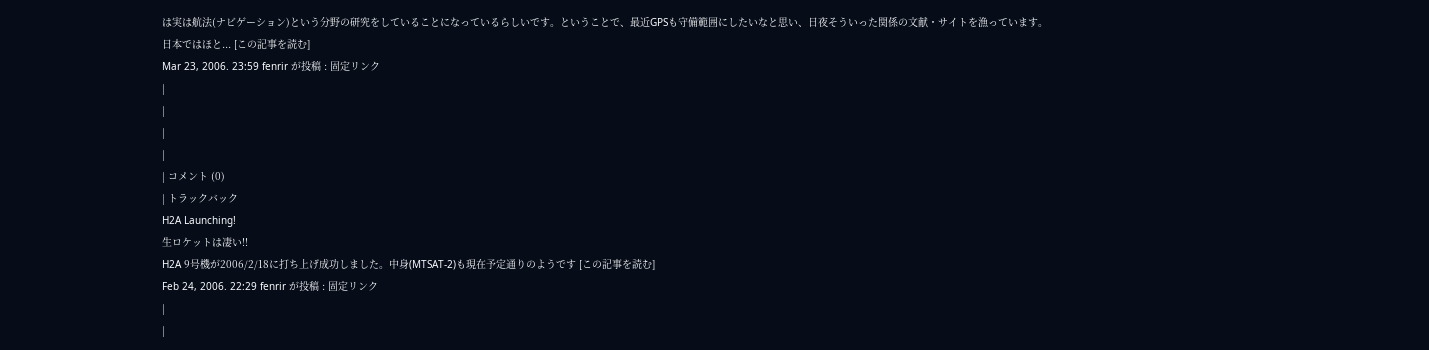は実は航法(ナビゲーション)という分野の研究をしていることになっているらしいです。ということで、最近GPSも守備範囲にしたいなと思い、日夜そういった関係の文献・サイトを漁っています。
日本ではほと... [この記事を読む]
Mar 23, 2006. 23:59 fenrir が投稿 : 固定リンク
|
|
|
|
| コメント (0)
| トラックバック
H2A Launching!
生ロケットは凄い!!
H2A 9号機が2006/2/18に打ち上げ成功しました。中身(MTSAT-2)も現在予定通りのようです [この記事を読む]
Feb 24, 2006. 22:29 fenrir が投稿 : 固定リンク
|
|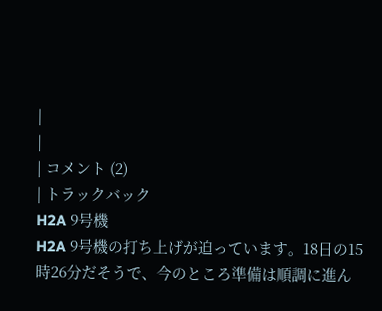|
|
| コメント (2)
| トラックバック
H2A 9号機
H2A 9号機の打ち上げが迫っています。18日の15時26分だそうで、今のところ準備は順調に進ん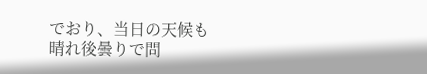でおり、当日の天候も晴れ後曇りで問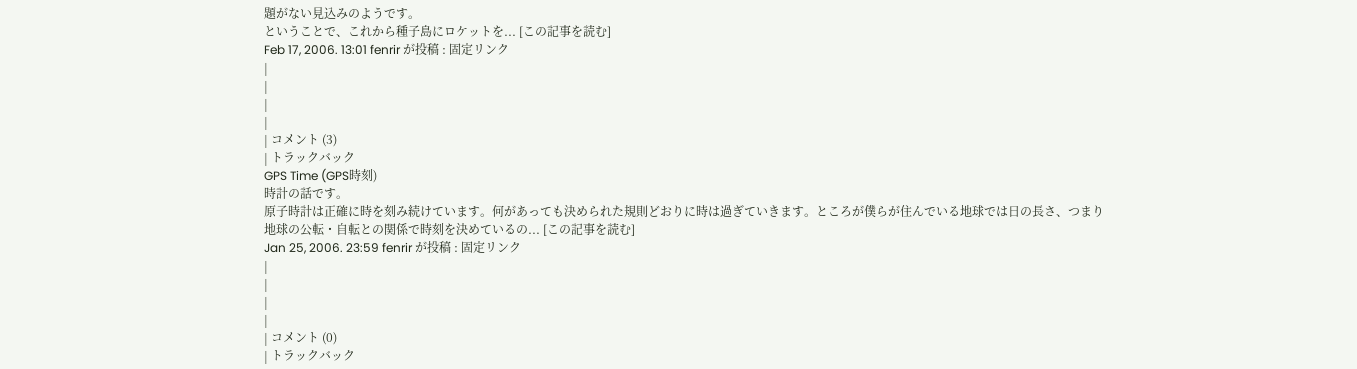題がない見込みのようです。
ということで、これから種子島にロケットを... [この記事を読む]
Feb 17, 2006. 13:01 fenrir が投稿 : 固定リンク
|
|
|
|
| コメント (3)
| トラックバック
GPS Time (GPS時刻)
時計の話です。
原子時計は正確に時を刻み続けています。何があっても決められた規則どおりに時は過ぎていきます。ところが僕らが住んでいる地球では日の長さ、つまり地球の公転・自転との関係で時刻を決めているの... [この記事を読む]
Jan 25, 2006. 23:59 fenrir が投稿 : 固定リンク
|
|
|
|
| コメント (0)
| トラックバック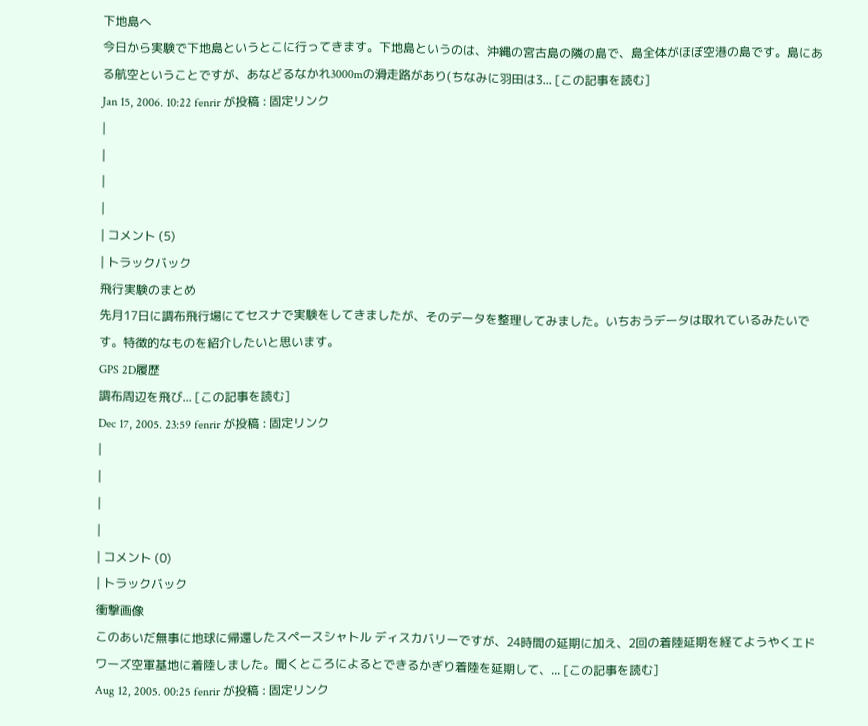下地島へ
今日から実験で下地島というとこに行ってきます。下地島というのは、沖縄の宮古島の隣の島で、島全体がほぼ空港の島です。島にある航空ということですが、あなどるなかれ3000mの滑走路があり(ちなみに羽田は3... [この記事を読む]
Jan 15, 2006. 10:22 fenrir が投稿 : 固定リンク
|
|
|
|
| コメント (5)
| トラックバック
飛行実験のまとめ
先月17日に調布飛行場にてセスナで実験をしてきましたが、そのデータを整理してみました。いちおうデータは取れているみたいです。特徴的なものを紹介したいと思います。
GPS 2D履歴
調布周辺を飛び... [この記事を読む]
Dec 17, 2005. 23:59 fenrir が投稿 : 固定リンク
|
|
|
|
| コメント (0)
| トラックバック
衝撃画像
このあいだ無事に地球に帰還したスペースシャトル ディスカバリーですが、24時間の延期に加え、2回の着陸延期を経てようやくエドワーズ空軍基地に着陸しました。聞くところによるとできるかぎり着陸を延期して、... [この記事を読む]
Aug 12, 2005. 00:25 fenrir が投稿 : 固定リンク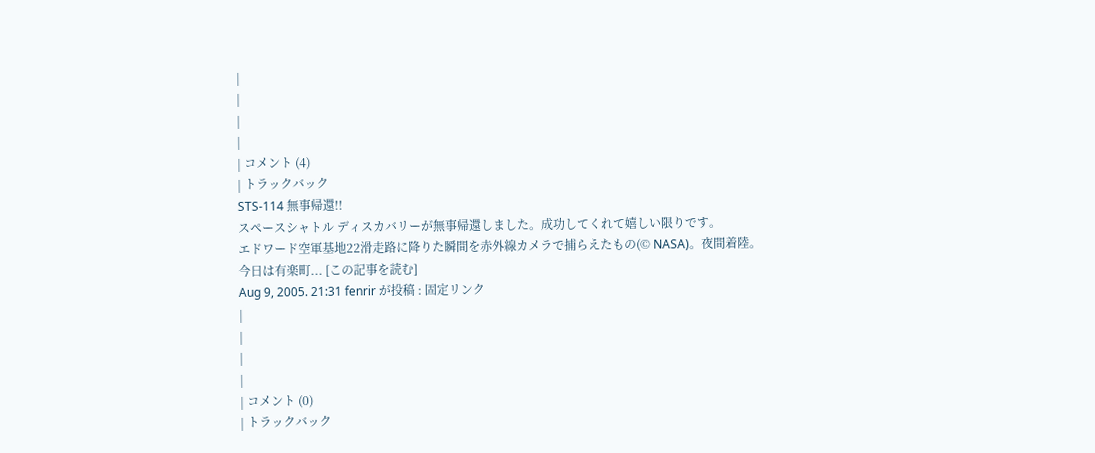|
|
|
|
| コメント (4)
| トラックバック
STS-114 無事帰還!!
スペースシャトル ディスカバリーが無事帰還しました。成功してくれて嬉しい限りです。
エドワード空軍基地22滑走路に降りた瞬間を赤外線カメラで捕らえたもの(© NASA)。夜間着陸。
今日は有楽町... [この記事を読む]
Aug 9, 2005. 21:31 fenrir が投稿 : 固定リンク
|
|
|
|
| コメント (0)
| トラックバック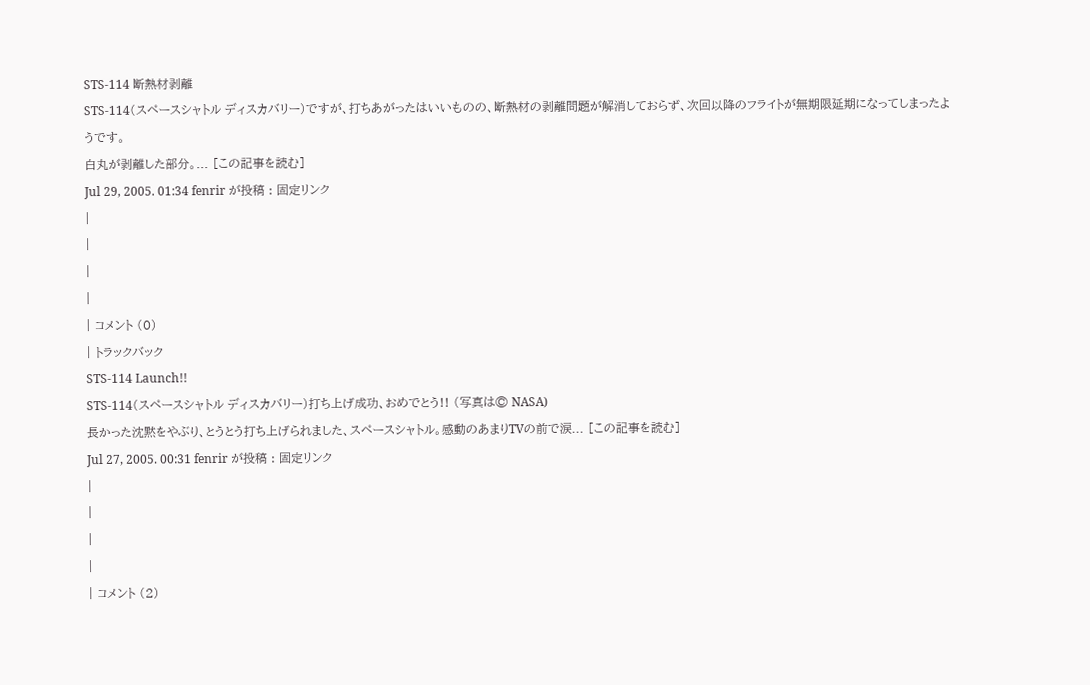STS-114 断熱材剥離
STS-114(スペースシャトル ディスカバリー)ですが、打ちあがったはいいものの、断熱材の剥離問題が解消しておらず、次回以降のフライトが無期限延期になってしまったようです。
白丸が剥離した部分。... [この記事を読む]
Jul 29, 2005. 01:34 fenrir が投稿 : 固定リンク
|
|
|
|
| コメント (0)
| トラックバック
STS-114 Launch!!
STS-114(スペースシャトル ディスカバリー)打ち上げ成功、おめでとう!! (写真は© NASA)
長かった沈黙をやぶり、とうとう打ち上げられました、スペースシャトル。感動のあまりTVの前で涙... [この記事を読む]
Jul 27, 2005. 00:31 fenrir が投稿 : 固定リンク
|
|
|
|
| コメント (2)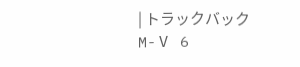| トラックバック
M-Ⅴ 6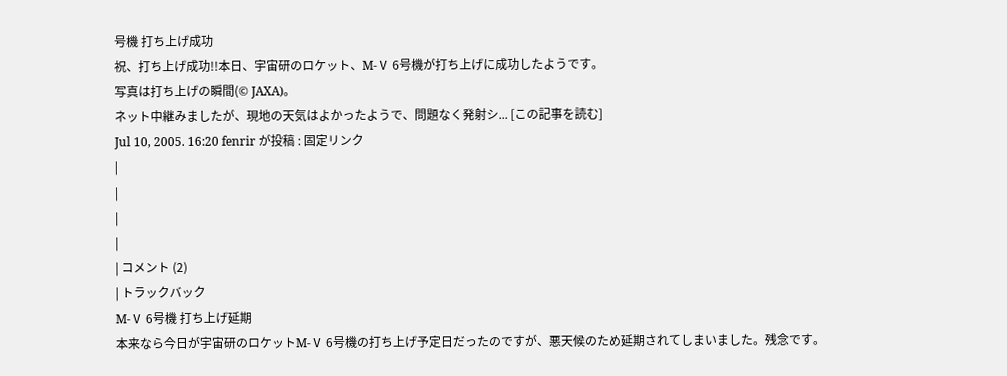号機 打ち上げ成功
祝、打ち上げ成功!!本日、宇宙研のロケット、M-Ⅴ 6号機が打ち上げに成功したようです。
写真は打ち上げの瞬間(© JAXA)。
ネット中継みましたが、現地の天気はよかったようで、問題なく発射シ... [この記事を読む]
Jul 10, 2005. 16:20 fenrir が投稿 : 固定リンク
|
|
|
|
| コメント (2)
| トラックバック
M-Ⅴ 6号機 打ち上げ延期
本来なら今日が宇宙研のロケットM-Ⅴ 6号機の打ち上げ予定日だったのですが、悪天候のため延期されてしまいました。残念です。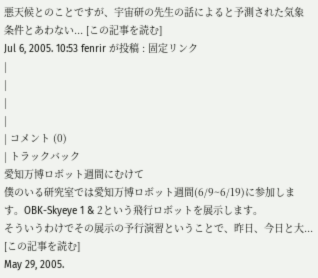悪天候とのことですが、宇宙研の先生の話によると予測された気象条件とあわない... [この記事を読む]
Jul 6, 2005. 10:53 fenrir が投稿 : 固定リンク
|
|
|
|
| コメント (0)
| トラックバック
愛知万博ロボット週間にむけて
僕のいる研究室では愛知万博ロボット週間(6/9~6/19)に参加します。OBK-Skyeye 1 & 2という飛行ロボットを展示します。
そういうわけでその展示の予行演習ということで、昨日、今日と大... [この記事を読む]
May 29, 2005.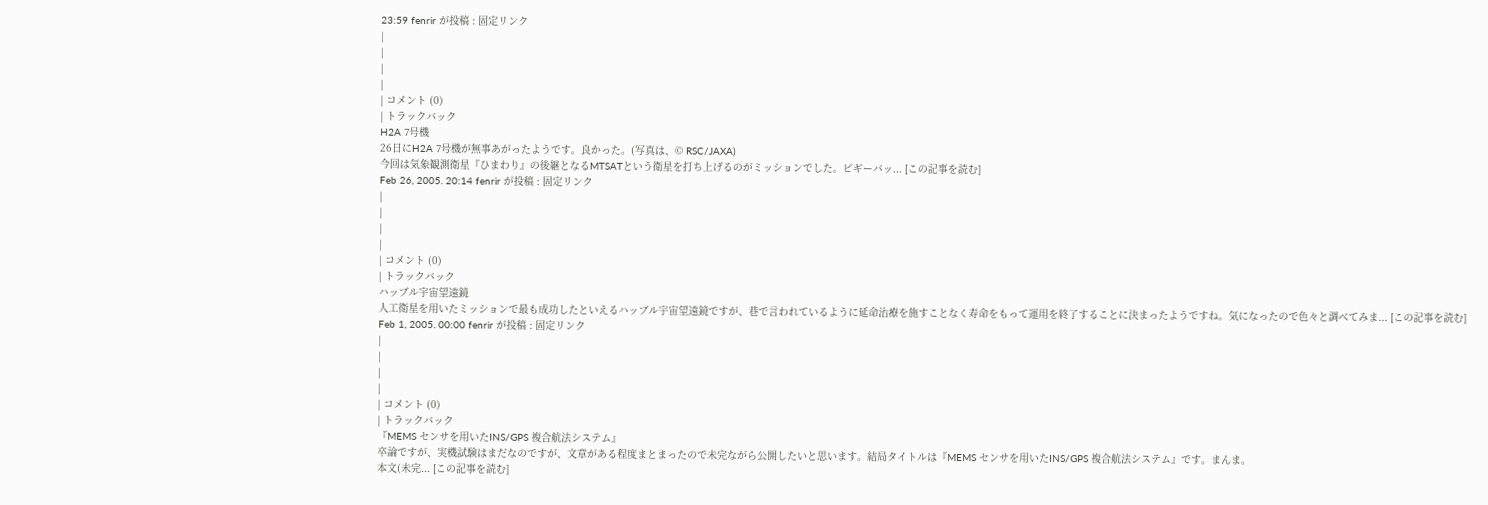23:59 fenrir が投稿 : 固定リンク
|
|
|
|
| コメント (0)
| トラックバック
H2A 7号機
26日にH2A 7号機が無事あがったようです。良かった。(写真は、© RSC/JAXA)
今回は気象観測衛星『ひまわり』の後継となるMTSATという衛星を打ち上げるのがミッションでした。ピギーバッ... [この記事を読む]
Feb 26, 2005. 20:14 fenrir が投稿 : 固定リンク
|
|
|
|
| コメント (0)
| トラックバック
ハッブル宇宙望遠鏡
人工衛星を用いたミッションで最も成功したといえるハッブル宇宙望遠鏡ですが、巷で言われているように延命治療を施すことなく寿命をもって運用を終了することに決まったようですね。気になったので色々と調べてみま... [この記事を読む]
Feb 1, 2005. 00:00 fenrir が投稿 : 固定リンク
|
|
|
|
| コメント (0)
| トラックバック
『MEMS センサを用いたINS/GPS 複合航法システム』
卒論ですが、実機試験はまだなのですが、文章がある程度まとまったので未完ながら公開したいと思います。結局タイトルは『MEMS センサを用いたINS/GPS 複合航法システム』です。まんま。
本文(未完... [この記事を読む]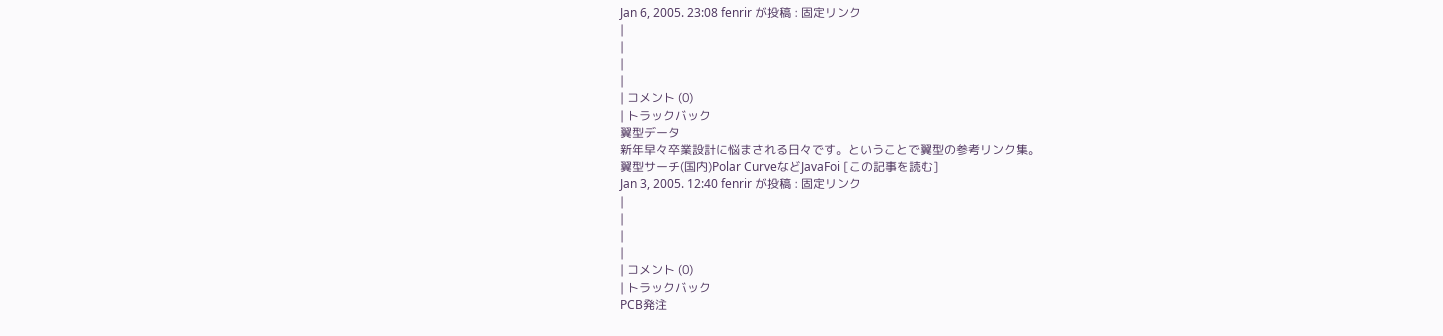Jan 6, 2005. 23:08 fenrir が投稿 : 固定リンク
|
|
|
|
| コメント (0)
| トラックバック
翼型データ
新年早々卒業設計に悩まされる日々です。ということで翼型の参考リンク集。
翼型サーチ(国内)Polar CurveなどJavaFoi [この記事を読む]
Jan 3, 2005. 12:40 fenrir が投稿 : 固定リンク
|
|
|
|
| コメント (0)
| トラックバック
PCB発注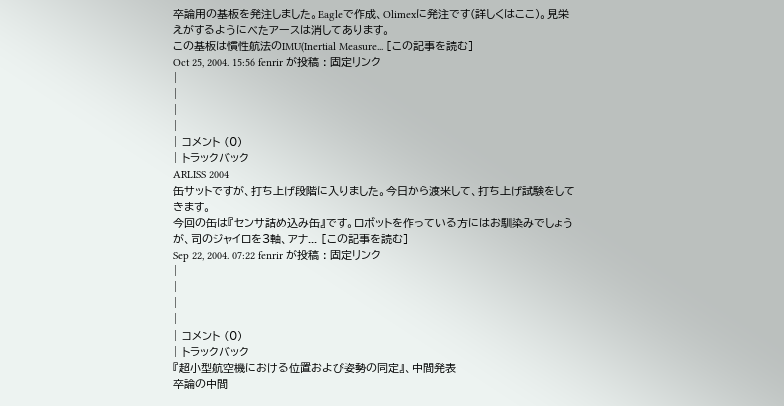卒論用の基板を発注しました。Eagleで作成、Olimexに発注です(詳しくはここ)。見栄えがするようにべたアースは消してあります。
この基板は慣性航法のIMU(Inertial Measure... [この記事を読む]
Oct 25, 2004. 15:56 fenrir が投稿 : 固定リンク
|
|
|
|
| コメント (0)
| トラックバック
ARLISS 2004
缶サットですが、打ち上げ段階に入りました。今日から渡米して、打ち上げ試験をしてきます。
今回の缶は『センサ詰め込み缶』です。ロボットを作っている方にはお馴染みでしょうが、司のジャイロを3軸、アナ... [この記事を読む]
Sep 22, 2004. 07:22 fenrir が投稿 : 固定リンク
|
|
|
|
| コメント (0)
| トラックバック
『超小型航空機における位置および姿勢の同定』、中間発表
卒論の中間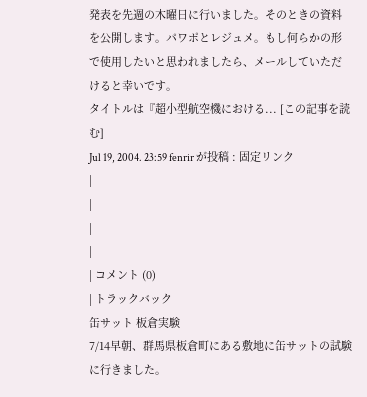発表を先週の木曜日に行いました。そのときの資料を公開します。パワポとレジュメ。もし何らかの形で使用したいと思われましたら、メールしていただけると幸いです。
タイトルは『超小型航空機における... [この記事を読む]
Jul 19, 2004. 23:59 fenrir が投稿 : 固定リンク
|
|
|
|
| コメント (0)
| トラックバック
缶サット 板倉実験
7/14早朝、群馬県板倉町にある敷地に缶サットの試験に行きました。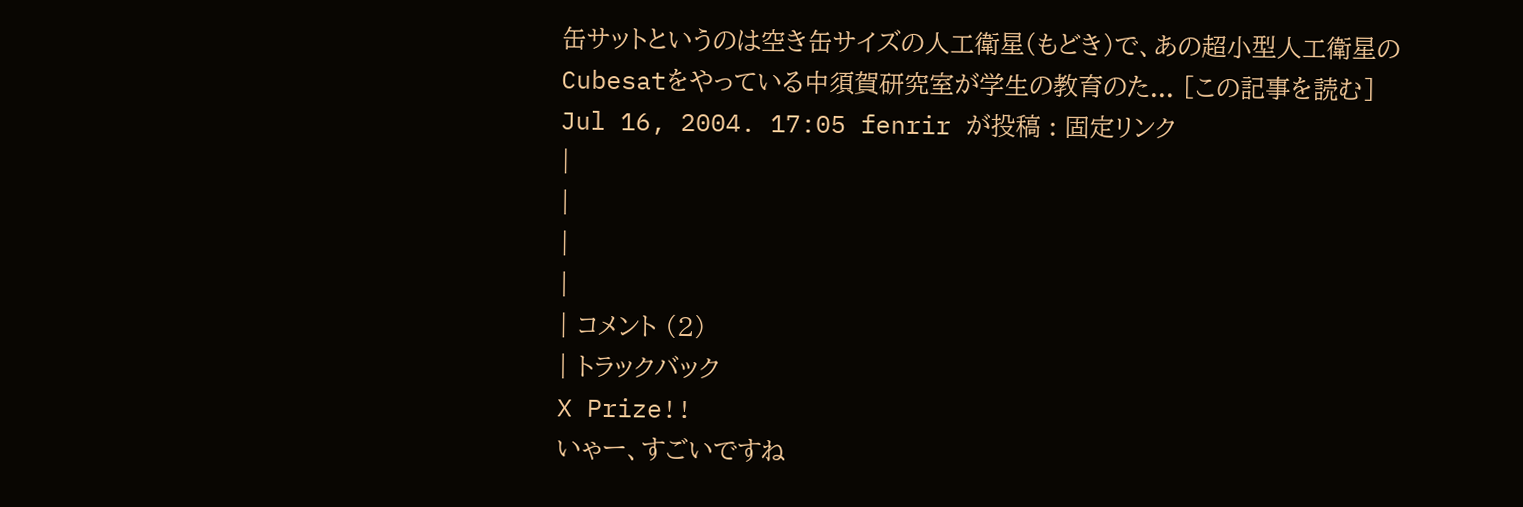缶サットというのは空き缶サイズの人工衛星(もどき)で、あの超小型人工衛星のCubesatをやっている中須賀研究室が学生の教育のた... [この記事を読む]
Jul 16, 2004. 17:05 fenrir が投稿 : 固定リンク
|
|
|
|
| コメント (2)
| トラックバック
X Prize!!
いゃー、すごいですね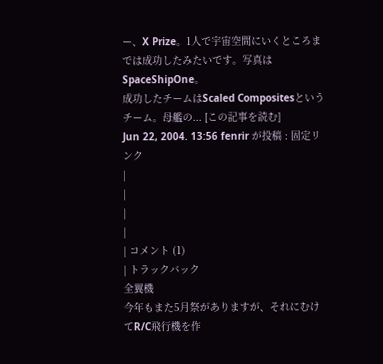ー、X Prize。1人で宇宙空間にいくところまでは成功したみたいです。写真はSpaceShipOne。
成功したチームはScaled Compositesというチーム。母艦の... [この記事を読む]
Jun 22, 2004. 13:56 fenrir が投稿 : 固定リンク
|
|
|
|
| コメント (1)
| トラックバック
全翼機
今年もまた5月祭がありますが、それにむけてR/C飛行機を作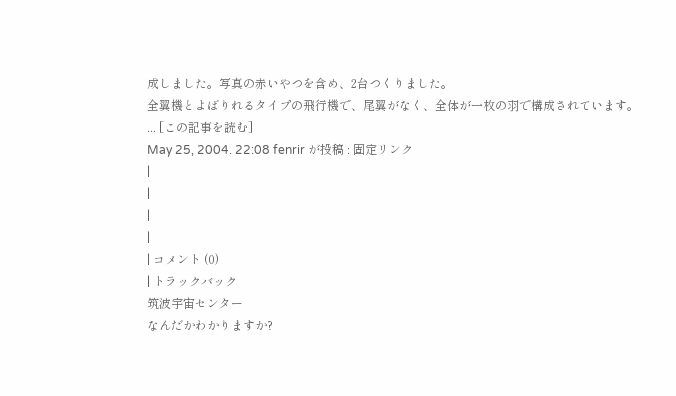成しました。写真の赤いやつを含め、2台つくりました。
全翼機とよばりれるタイプの飛行機で、尾翼がなく、全体が一枚の羽で構成されています。
... [この記事を読む]
May 25, 2004. 22:08 fenrir が投稿 : 固定リンク
|
|
|
|
| コメント (0)
| トラックバック
筑波宇宙センター
なんだかわかりますか?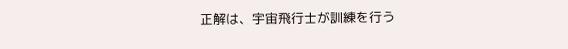正解は、宇宙飛行士が訓練を行う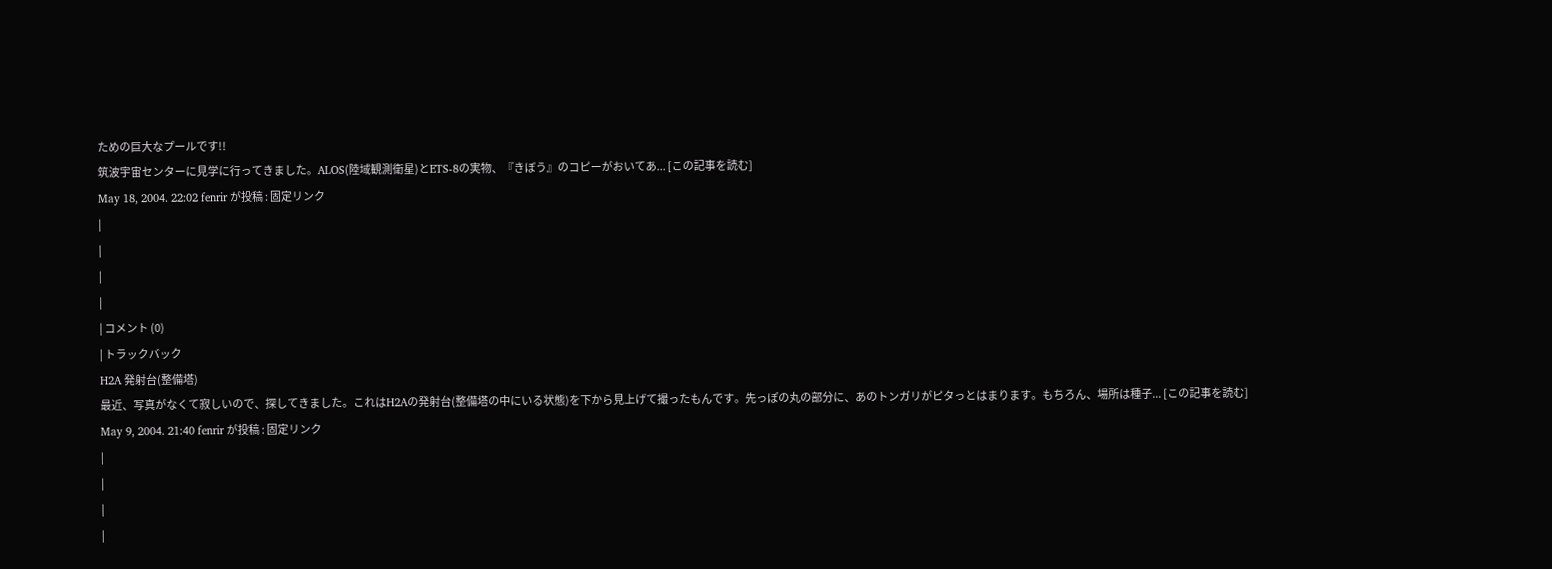ための巨大なプールです!!
筑波宇宙センターに見学に行ってきました。ALOS(陸域観測衛星)とETS-8の実物、『きぼう』のコピーがおいてあ... [この記事を読む]
May 18, 2004. 22:02 fenrir が投稿 : 固定リンク
|
|
|
|
| コメント (0)
| トラックバック
H2A 発射台(整備塔)
最近、写真がなくて寂しいので、探してきました。これはH2Aの発射台(整備塔の中にいる状態)を下から見上げて撮ったもんです。先っぽの丸の部分に、あのトンガリがピタっとはまります。もちろん、場所は種子... [この記事を読む]
May 9, 2004. 21:40 fenrir が投稿 : 固定リンク
|
|
|
|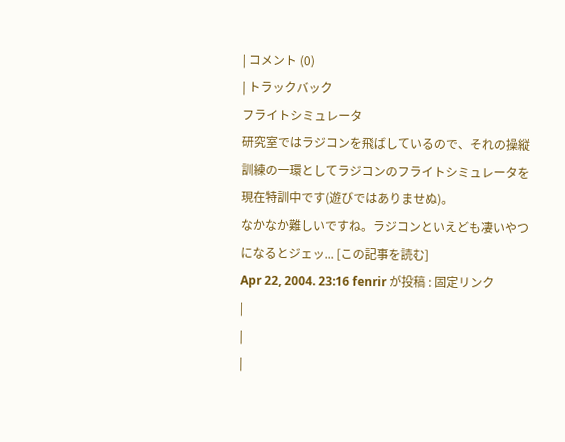| コメント (0)
| トラックバック
フライトシミュレータ
研究室ではラジコンを飛ばしているので、それの操縦訓練の一環としてラジコンのフライトシミュレータを現在特訓中です(遊びではありませぬ)。
なかなか難しいですね。ラジコンといえども凄いやつになるとジェッ... [この記事を読む]
Apr 22, 2004. 23:16 fenrir が投稿 : 固定リンク
|
|
|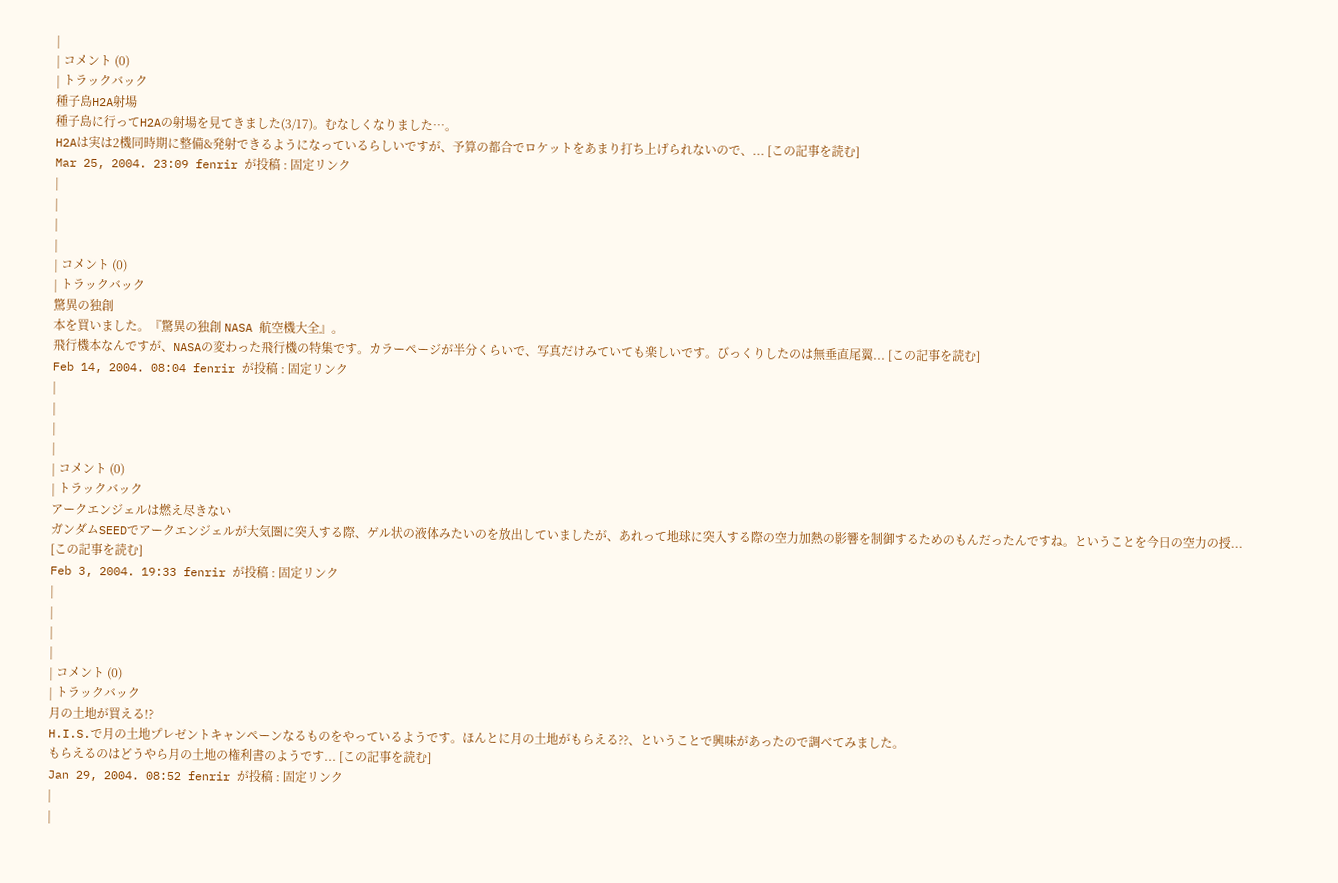|
| コメント (0)
| トラックバック
種子島H2A射場
種子島に行ってH2Aの射場を見てきました(3/17)。むなしくなりました…。
H2Aは実は2機同時期に整備&発射できるようになっているらしいですが、予算の都合でロケットをあまり打ち上げられないので、... [この記事を読む]
Mar 25, 2004. 23:09 fenrir が投稿 : 固定リンク
|
|
|
|
| コメント (0)
| トラックバック
驚異の独創
本を買いました。『驚異の独創 NASA 航空機大全』。
飛行機本なんですが、NASAの変わった飛行機の特集です。カラーページが半分くらいで、写真だけみていても楽しいです。びっくりしたのは無垂直尾翼... [この記事を読む]
Feb 14, 2004. 08:04 fenrir が投稿 : 固定リンク
|
|
|
|
| コメント (0)
| トラックバック
アークエンジェルは燃え尽きない
ガンダムSEEDでアークエンジェルが大気圏に突入する際、ゲル状の液体みたいのを放出していましたが、あれって地球に突入する際の空力加熱の影響を制御するためのもんだったんですね。ということを今日の空力の授... [この記事を読む]
Feb 3, 2004. 19:33 fenrir が投稿 : 固定リンク
|
|
|
|
| コメント (0)
| トラックバック
月の土地が買える!?
H.I.S.で月の土地プレゼントキャンペーンなるものをやっているようです。ほんとに月の土地がもらえる??、ということで興味があったので調べてみました。
もらえるのはどうやら月の土地の権利書のようです... [この記事を読む]
Jan 29, 2004. 08:52 fenrir が投稿 : 固定リンク
|
|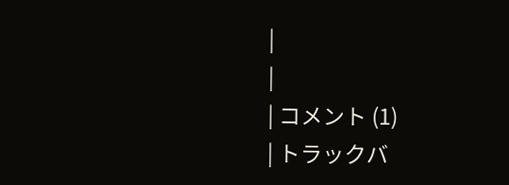|
|
| コメント (1)
| トラックバ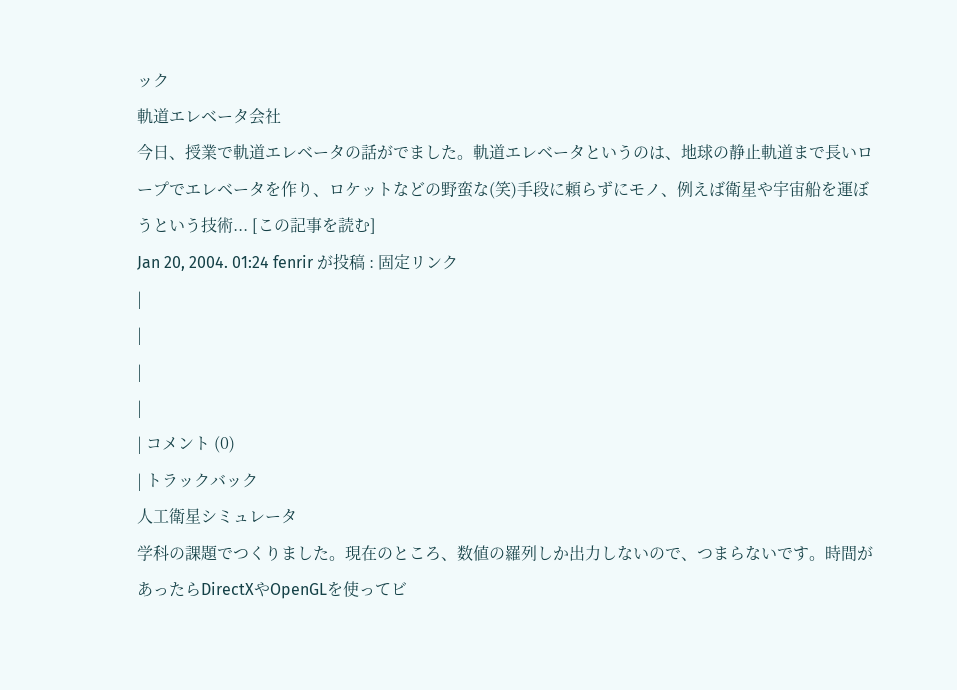ック
軌道エレベータ会社
今日、授業で軌道エレベータの話がでました。軌道エレベータというのは、地球の静止軌道まで長いロープでエレベータを作り、ロケットなどの野蛮な(笑)手段に頼らずにモノ、例えば衛星や宇宙船を運ぼうという技術... [この記事を読む]
Jan 20, 2004. 01:24 fenrir が投稿 : 固定リンク
|
|
|
|
| コメント (0)
| トラックバック
人工衛星シミュレータ
学科の課題でつくりました。現在のところ、数値の羅列しか出力しないので、つまらないです。時間があったらDirectXやOpenGLを使ってビ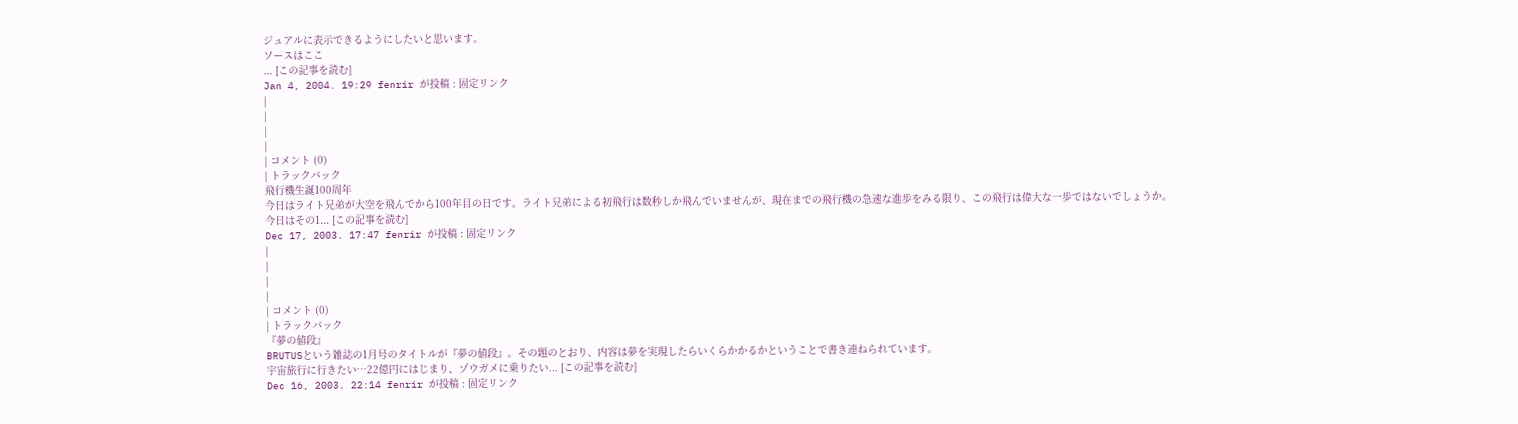ジュアルに表示できるようにしたいと思います。
ソースはここ
... [この記事を読む]
Jan 4, 2004. 19:29 fenrir が投稿 : 固定リンク
|
|
|
|
| コメント (0)
| トラックバック
飛行機生誕100周年
今日はライト兄弟が大空を飛んでから100年目の日です。ライト兄弟による初飛行は数秒しか飛んでいませんが、現在までの飛行機の急速な進歩をみる限り、この飛行は偉大な一歩ではないでしょうか。
今日はその1... [この記事を読む]
Dec 17, 2003. 17:47 fenrir が投稿 : 固定リンク
|
|
|
|
| コメント (0)
| トラックバック
『夢の値段』
BRUTUSという雑誌の1月号のタイトルが『夢の値段』。その題のとおり、内容は夢を実現したらいくらかかるかということで書き連ねられています。
宇宙旅行に行きたい…22億円にはじまり、ゾウガメに乗りたい... [この記事を読む]
Dec 16, 2003. 22:14 fenrir が投稿 : 固定リンク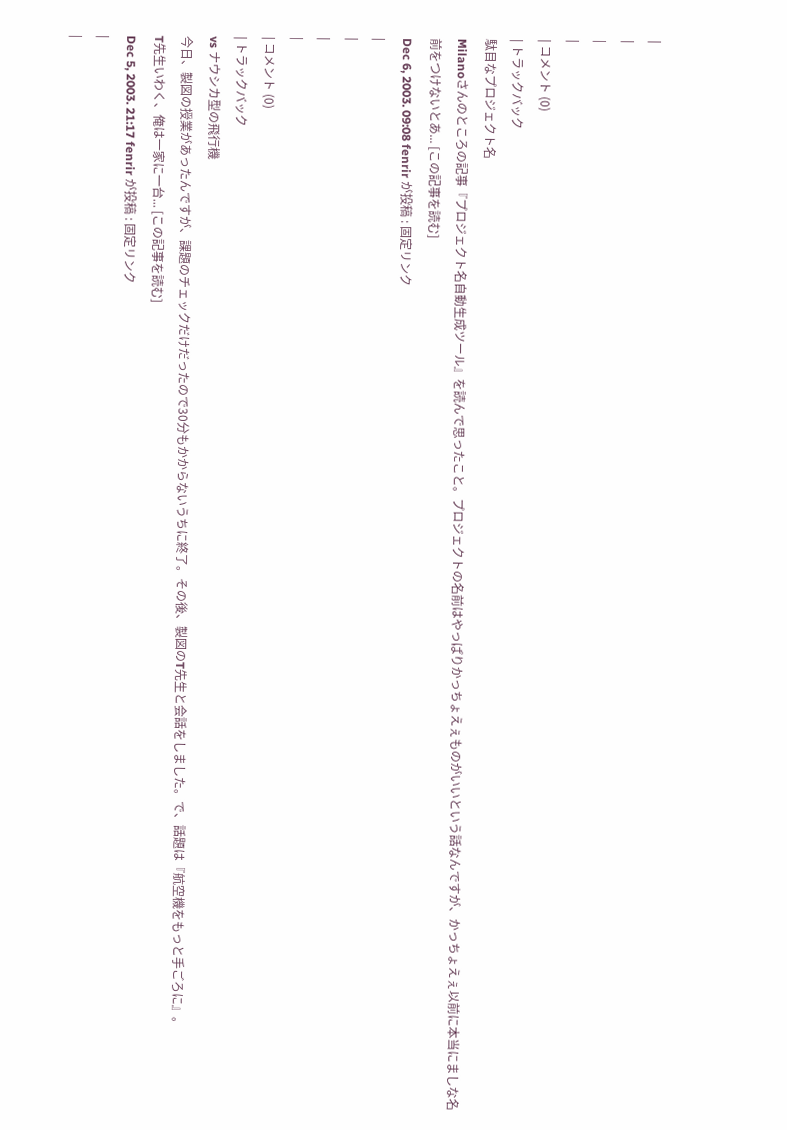|
|
|
|
| コメント (0)
| トラックバック
駄目なプロジェクト名
Milanoさんのところの記事『プロジェクト名自動生成ツール』を読んで思ったこと。プロジェクトの名前はやっぱりかっちょえぇものがいいという話なんですが、かっちょえぇ以前に本当にましな名前をつけないとあ... [この記事を読む]
Dec 6, 2003. 09:08 fenrir が投稿 : 固定リンク
|
|
|
|
| コメント (0)
| トラックバック
vs ナウシカ型の飛行機
今日、製図の授業があったんですが、課題のチェックだけだったので30分もかからないうちに終了。その後、製図のT先生と会話をしました。で、話題は『航空機をもっと手ごろに』。
T先生いわく、俺は一家に一台... [この記事を読む]
Dec 5, 2003. 21:17 fenrir が投稿 : 固定リンク
|
|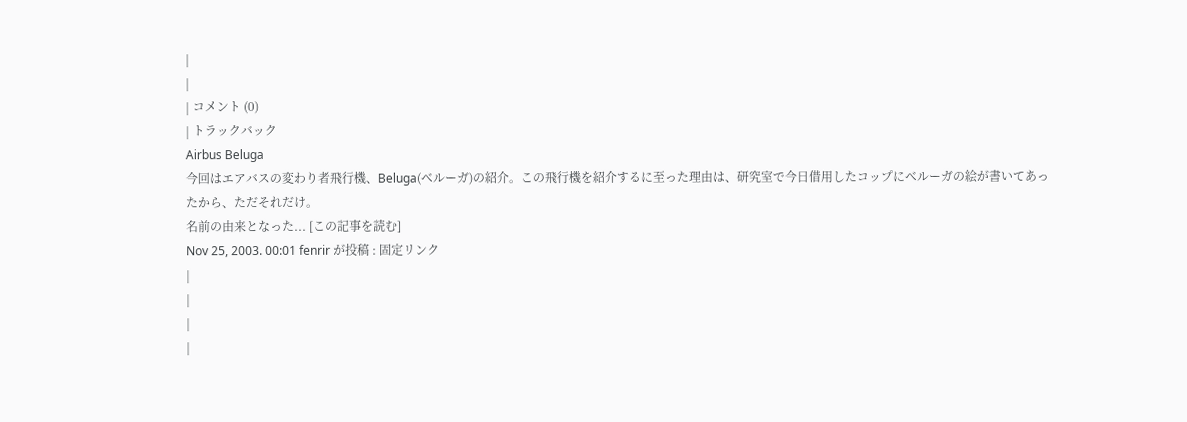|
|
| コメント (0)
| トラックバック
Airbus Beluga
今回はエアバスの変わり者飛行機、Beluga(ベルーガ)の紹介。この飛行機を紹介するに至った理由は、研究室で今日借用したコップにベルーガの絵が書いてあったから、ただそれだけ。
名前の由来となった... [この記事を読む]
Nov 25, 2003. 00:01 fenrir が投稿 : 固定リンク
|
|
|
|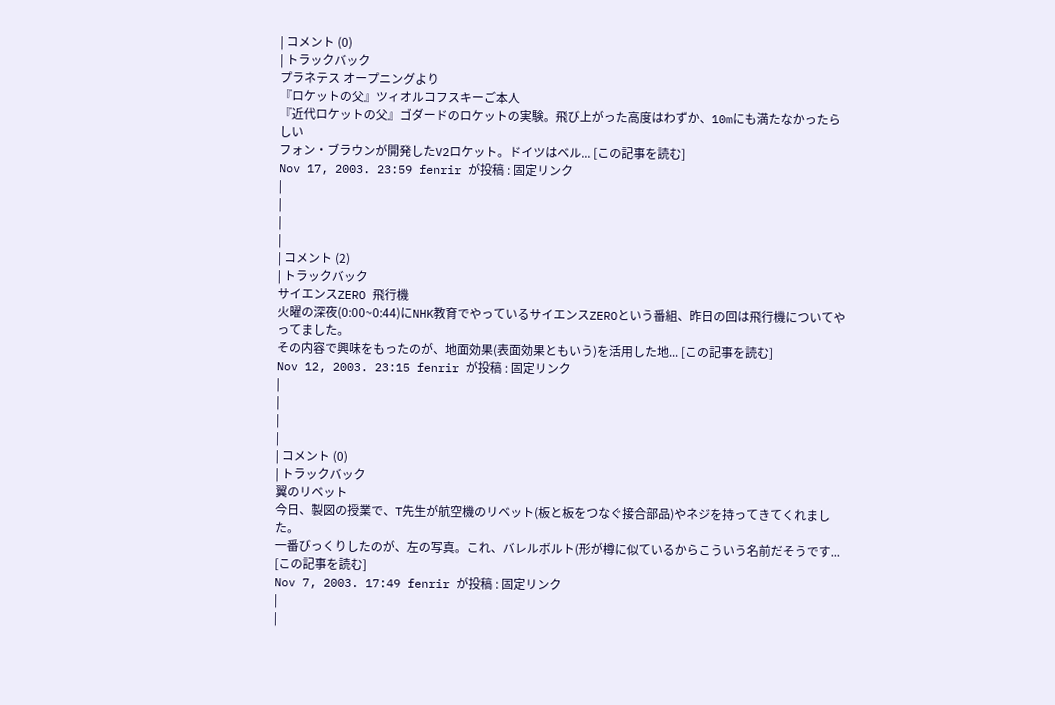| コメント (0)
| トラックバック
プラネテス オープニングより
『ロケットの父』ツィオルコフスキーご本人
『近代ロケットの父』ゴダードのロケットの実験。飛び上がった高度はわずか、10mにも満たなかったらしい
フォン・ブラウンが開発したV2ロケット。ドイツはベル... [この記事を読む]
Nov 17, 2003. 23:59 fenrir が投稿 : 固定リンク
|
|
|
|
| コメント (2)
| トラックバック
サイエンスZERO 飛行機
火曜の深夜(0:00~0:44)にNHK教育でやっているサイエンスZEROという番組、昨日の回は飛行機についてやってました。
その内容で興味をもったのが、地面効果(表面効果ともいう)を活用した地... [この記事を読む]
Nov 12, 2003. 23:15 fenrir が投稿 : 固定リンク
|
|
|
|
| コメント (0)
| トラックバック
翼のリベット
今日、製図の授業で、T先生が航空機のリベット(板と板をつなぐ接合部品)やネジを持ってきてくれました。
一番びっくりしたのが、左の写真。これ、バレルボルト(形が樽に似ているからこういう名前だそうです... [この記事を読む]
Nov 7, 2003. 17:49 fenrir が投稿 : 固定リンク
|
|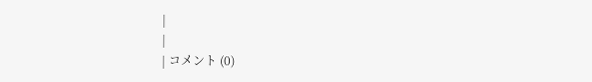|
|
| コメント (0)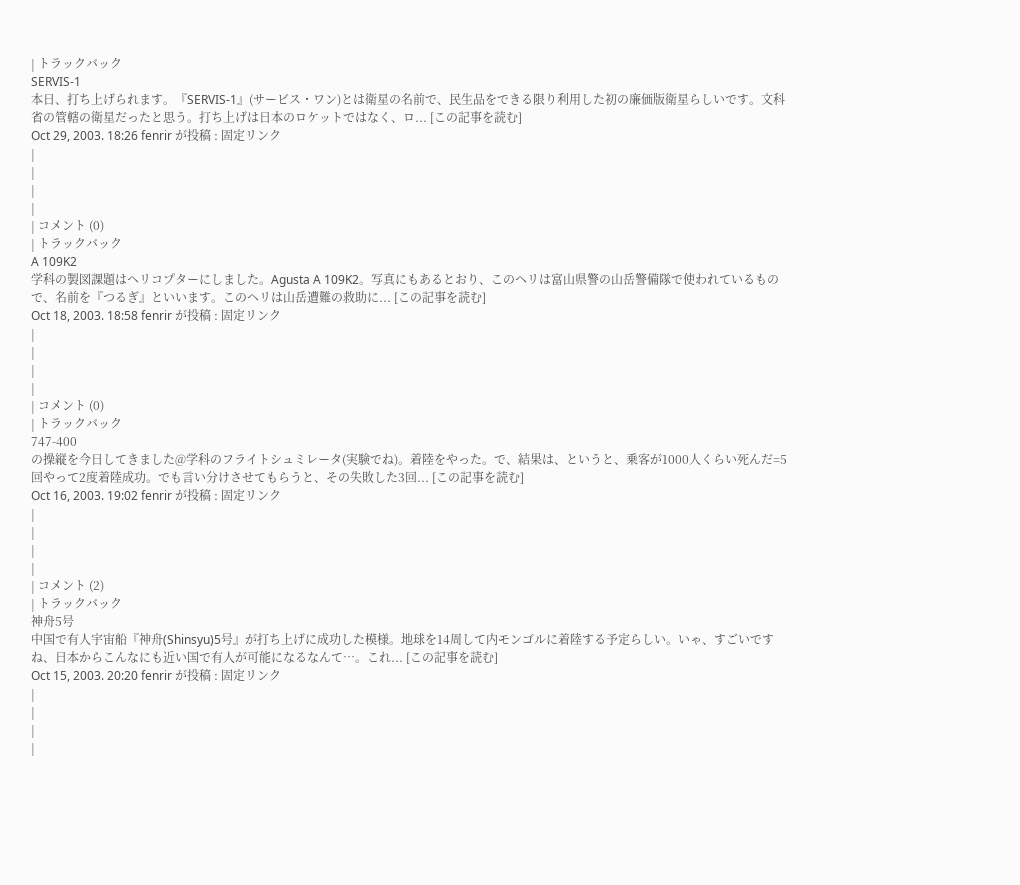| トラックバック
SERVIS-1
本日、打ち上げられます。『SERVIS-1』(サービス・ワン)とは衛星の名前で、民生品をできる限り利用した初の廉価版衛星らしいです。文科省の管轄の衛星だったと思う。打ち上げは日本のロケットではなく、ロ... [この記事を読む]
Oct 29, 2003. 18:26 fenrir が投稿 : 固定リンク
|
|
|
|
| コメント (0)
| トラックバック
A 109K2
学科の製図課題はヘリコプターにしました。Agusta A 109K2。写真にもあるとおり、このヘリは富山県警の山岳警備隊で使われているもので、名前を『つるぎ』といいます。このヘリは山岳遭難の救助に... [この記事を読む]
Oct 18, 2003. 18:58 fenrir が投稿 : 固定リンク
|
|
|
|
| コメント (0)
| トラックバック
747-400
の操縦を今日してきました@学科のフライトシュミレータ(実験でね)。着陸をやった。で、結果は、というと、乗客が1000人くらい死んだ=5回やって2度着陸成功。でも言い分けさせてもらうと、その失敗した3回... [この記事を読む]
Oct 16, 2003. 19:02 fenrir が投稿 : 固定リンク
|
|
|
|
| コメント (2)
| トラックバック
神舟5号
中国で有人宇宙船『神舟(Shinsyu)5号』が打ち上げに成功した模様。地球を14周して内モンゴルに着陸する予定らしい。いゃ、すごいですね、日本からこんなにも近い国で有人が可能になるなんて…。これ... [この記事を読む]
Oct 15, 2003. 20:20 fenrir が投稿 : 固定リンク
|
|
|
|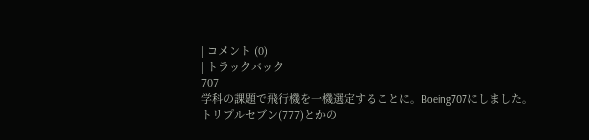| コメント (0)
| トラックバック
707
学科の課題で飛行機を一機選定することに。Boeing707にしました。トリプルセブン(777)とかの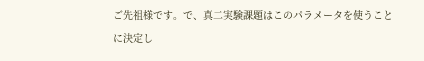ご先祖様です。で、真二実験課題はこのパラメータを使うことに決定し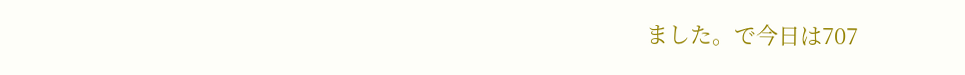ました。で今日は707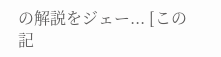の解説をジェー... [この記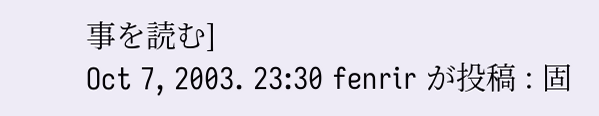事を読む]
Oct 7, 2003. 23:30 fenrir が投稿 : 固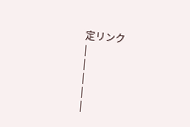定リンク
|
|
|
|
|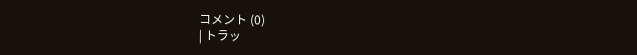コメント (0)
| トラッ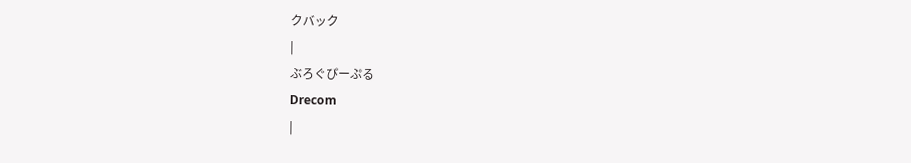クバック
|
ぶろぐぴーぷる
Drecom
|